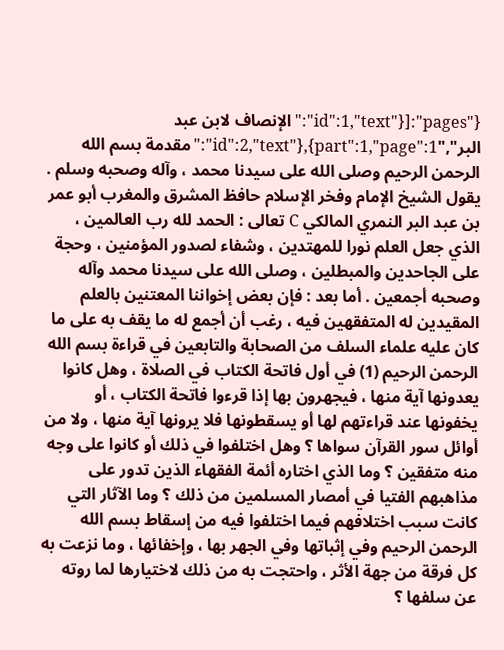{"pages":[{"id":1,"text":"الإنصاف لابن عبد البر","part":1,"page":1},{"id":2,"text":"مقدمة بسم الله الرحمن الرحيم وصلى الله على سيدنا محمد ، وآله وصحبه وسلم . يقول الشيخ الإمام وفخر الإسلام حافظ المشرق والمغرب أبو عمر بن عبد البر النمري المالكي C تعالى : الحمد لله رب العالمين ، الذي جعل العلم نورا للمهتدين ، وشفاء لصدور المؤمنين ، وحجة على الجاحدين والمبطلين ، وصلى الله على سيدنا محمد وآله وصحبه أجمعين . أما بعد : فإن بعض إخواننا المعتنين بالعلم المقيدين له المتفقهين فيه ، رغب أن أجمع له ما يقف به على ما كان عليه علماء السلف من الصحابة والتابعين في قراءة بسم الله الرحمن الرحيم (1) في أول فاتحة الكتاب في الصلاة ، وهل كانوا يعدونها آية منها ، فيجهرون بها إذا قرءوا فاتحة الكتاب ، أو يخفونها عند قراءتهم لها أو يسقطونها فلا يرونها آية منها ، ولا من أوائل سور القرآن سواها ؟ وهل اختلفوا في ذلك أو كانوا على وجه منه متفقين ؟ وما الذي اختاره أئمة الفقهاء الذين تدور على مذاهبهم الفتيا في أمصار المسلمين من ذلك ؟ وما الآثار التي كانت سبب اختلافهم فيما اختلفوا فيه من إسقاط بسم الله الرحمن الرحيم وفي إثباتها وفي الجهر بها ، وإخفائها ، وما نزعت به كل فرقة من جهة الأثر ، واحتجت به من ذلك لاختيارها لما روته عن سلفها ؟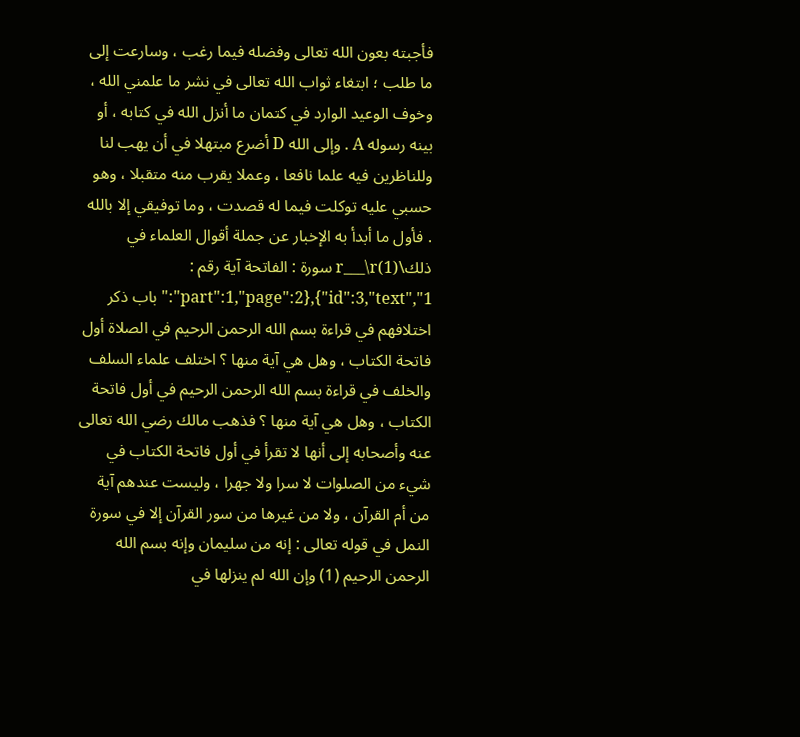فأجبته بعون الله تعالى وفضله فيما رغب ، وسارعت إلى ما طلب ؛ ابتغاء ثواب الله تعالى في نشر ما علمني الله ، وخوف الوعيد الوارد في كتمان ما أنزل الله في كتابه ، أو بينه رسوله A . وإلى الله D أضرع مبتهلا في أن يهب لنا وللناظرين فيه علما نافعا ، وعملا يقرب منه متقبلا ، وهو حسبي عليه توكلت فيما له قصدت ، وما توفيقي إلا بالله . فأول ما أبدأ به الإخبار عن جملة أقوال العلماء في ذلك\r___\r(1) سورة : الفاتحة آية رقم : 1","part":1,"page":2},{"id":3,"text":"باب ذكر اختلافهم في قراءة بسم الله الرحمن الرحيم في الصلاة أول فاتحة الكتاب ، وهل هي آية منها ؟ اختلف علماء السلف والخلف في قراءة بسم الله الرحمن الرحيم في أول فاتحة الكتاب ، وهل هي آية منها ؟ فذهب مالك رضي الله تعالى عنه وأصحابه إلى أنها لا تقرأ في أول فاتحة الكتاب في شيء من الصلوات لا سرا ولا جهرا ، وليست عندهم آية من أم القرآن ، ولا من غيرها من سور القرآن إلا في سورة النمل في قوله تعالى : إنه من سليمان وإنه بسم الله الرحمن الرحيم (1) وإن الله لم ينزلها في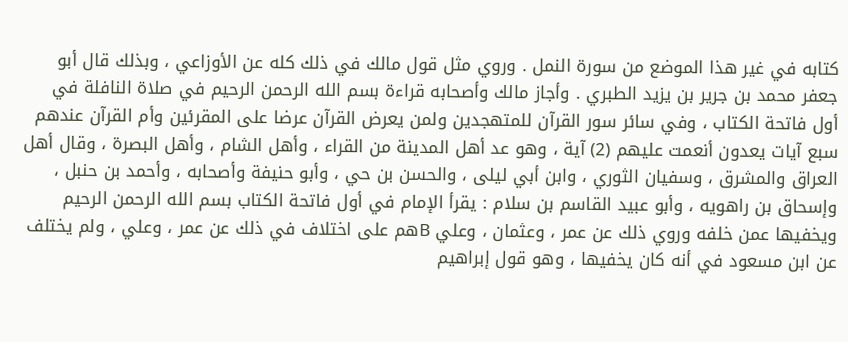كتابه في غير هذا الموضع من سورة النمل . وروي مثل قول مالك في ذلك كله عن الأوزاعي ، وبذلك قال أبو جعفر محمد بن جرير بن يزيد الطبري . وأجاز مالك وأصحابه قراءة بسم الله الرحمن الرحيم في صلاة النافلة في أول فاتحة الكتاب ، وفي سائر سور القرآن للمتهجدين ولمن يعرض القرآن عرضا على المقرئين وأم القرآن عندهم سبع آيات يعدون أنعمت عليهم (2) آية ، وهو عد أهل المدينة من القراء ، وأهل الشام ، وأهل البصرة ، وقال أهل العراق والمشرق ، وسفيان الثوري ، وابن أبي ليلى ، والحسن بن حي ، وأبو حنيفة وأصحابه ، وأحمد بن حنبل ، وإسحاق بن راهويه ، وأبو عبيد القاسم بن سلام : يقرأ الإمام في أول فاتحة الكتاب بسم الله الرحمن الرحيم ويخفيها عمن خلفه وروي ذلك عن عمر ، وعثمان ، وعلي Bهم على اختلاف في ذلك عن عمر ، وعلي ، ولم يختلف عن ابن مسعود في أنه كان يخفيها ، وهو قول إبراهيم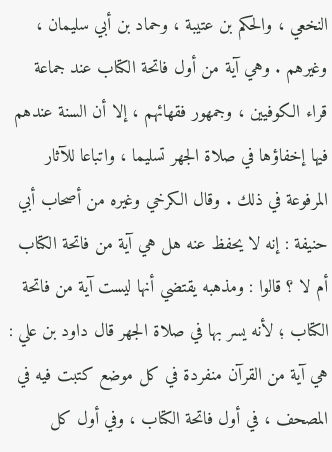النخعي ، والحكم بن عتيبة ، وحماد بن أبي سليمان ، وغيرهم . وهي آية من أول فاتحة الكتاب عند جماعة قراء الكوفيين ، وجمهور فقهائهم ، إلا أن السنة عندهم فيها إخفاؤها في صلاة الجهر تسليما ، واتباعا للآثار المرفوعة في ذلك . وقال الكرخي وغيره من أصحاب أبي حنيفة : إنه لا يحفظ عنه هل هي آية من فاتحة الكتاب أم لا ؟ قالوا : ومذهبه يقتضي أنها ليست آية من فاتحة الكتاب ؛ لأنه يسر بها في صلاة الجهر قال داود بن علي : هي آية من القرآن منفردة في كل موضع كتبت فيه في المصحف ، في أول فاتحة الكتاب ، وفي أول كل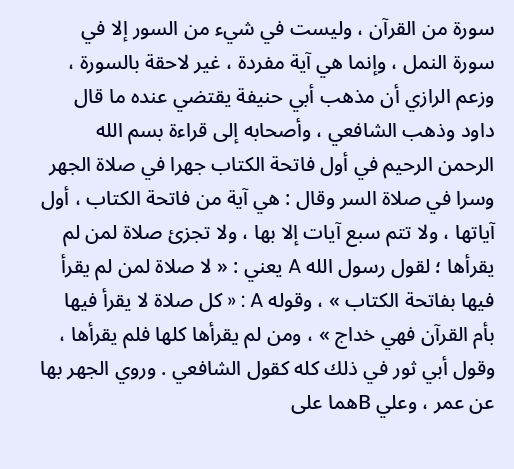سورة من القرآن ، وليست في شيء من السور إلا في سورة النمل ، وإنما هي آية مفردة ، غير لاحقة بالسورة ، وزعم الرازي أن مذهب أبي حنيفة يقتضي عنده ما قال داود وذهب الشافعي ، وأصحابه إلى قراءة بسم الله الرحمن الرحيم في أول فاتحة الكتاب جهرا في صلاة الجهر وسرا في صلاة السر وقال : هي آية من فاتحة الكتاب ، أول آياتها ، ولا تتم سبع آيات إلا بها ، ولا تجزئ صلاة لمن لم يقرأها ؛ لقول رسول الله A يعني : « لا صلاة لمن لم يقرأ فيها بفاتحة الكتاب » ، وقوله A : « كل صلاة لا يقرأ فيها بأم القرآن فهي خداج » ، ومن لم يقرأها كلها فلم يقرأها ، وقول أبي ثور في ذلك كله كقول الشافعي . وروي الجهر بها عن عمر ، وعلي Bهما على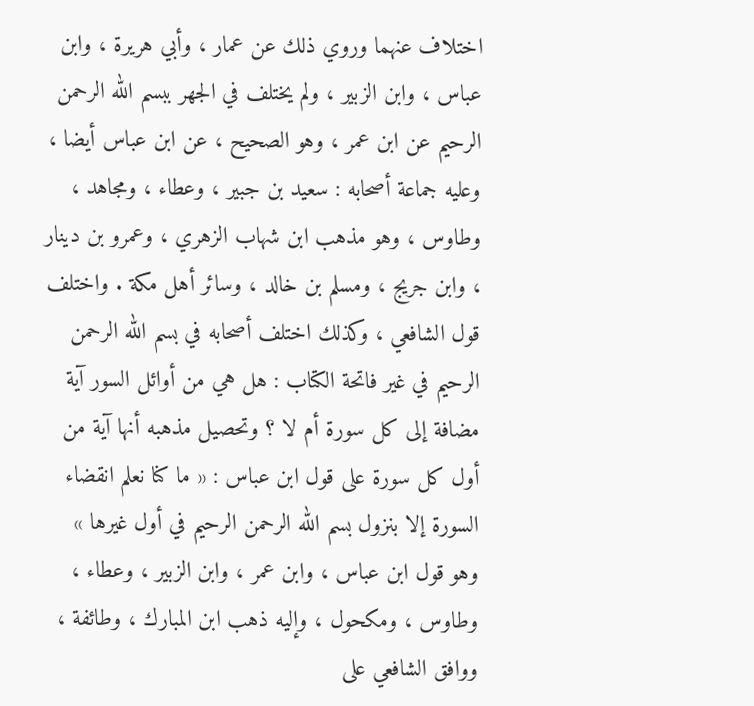اختلاف عنهما وروي ذلك عن عمار ، وأبي هريرة ، وابن عباس ، وابن الزبير ، ولم يختلف في الجهر ببسم الله الرحمن الرحيم عن ابن عمر ، وهو الصحيح ، عن ابن عباس أيضا ، وعليه جماعة أصحابه : سعيد بن جبير ، وعطاء ، ومجاهد ، وطاوس ، وهو مذهب ابن شهاب الزهري ، وعمرو بن دينار ، وابن جريج ، ومسلم بن خالد ، وسائر أهل مكة . واختلف قول الشافعي ، وكذلك اختلف أصحابه في بسم الله الرحمن الرحيم في غير فاتحة الكتاب : هل هي من أوائل السور آية مضافة إلى كل سورة أم لا ؟ وتحصيل مذهبه أنها آية من أول كل سورة على قول ابن عباس : « ما كنا نعلم انقضاء السورة إلا بنزول بسم الله الرحمن الرحيم في أول غيرها » وهو قول ابن عباس ، وابن عمر ، وابن الزبير ، وعطاء ، وطاوس ، ومكحول ، وإليه ذهب ابن المبارك ، وطائفة ، ووافق الشافعي على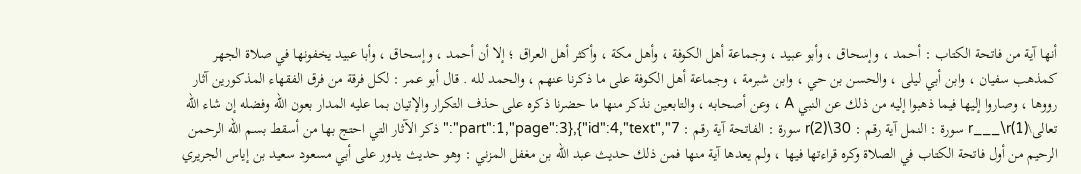أنها آية من فاتحة الكتاب : أحمد ، وإسحاق ، وأبو عبيد ، وجماعة أهل الكوفة ، وأهل مكة ، وأكثر أهل العراق ؛ إلا أن أحمد ، وإسحاق ، وأبا عبيد يخفونها في صلاة الجهر كمذهب سفيان ، وابن أبي ليلى ، والحسن بن حي ، وابن شبرمة ، وجماعة أهل الكوفة على ما ذكرنا عنهم ، والحمد لله . قال أبو عمر : لكل فرقة من فرق الفقهاء المذكورين آثار رووها ، وصاروا إليها فيما ذهبوا إليه من ذلك عن النبي A ، وعن أصحابه ، والتابعين نذكر منها ما حضرنا ذكره على حذف التكرار والإتيان بما عليه المدار بعون الله وفضله إن شاء الله تعالى\r___\r(1) سورة : النمل آية رقم : 30\r(2) سورة : الفاتحة آية رقم : 7","part":1,"page":3},{"id":4,"text":"ذكر الآثار التي احتج بها من أسقط بسم الله الرحمن الرحيم من أول فاتحة الكتاب في الصلاة وكره قراءتها فيها ، ولم يعدها آية منها فمن ذلك حديث عبد الله بن مغفل المزني : وهو حديث يدور على أبي مسعود سعيد بن إياس الجريري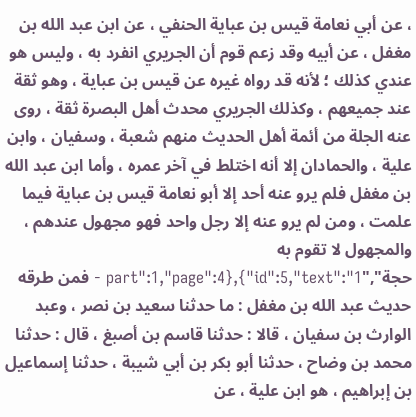، عن أبي نعامة قيس بن عباية الحنفي ، عن ابن عبد الله بن مغفل ، عن أبيه وقد زعم قوم أن الجريري انفرد به ، وليس هو عندي كذلك ؛ لأنه قد رواه غيره عن قيس بن عباية ، وهو ثقة عند جميعهم ، وكذلك الجريري محدث أهل البصرة ثقة ، روى عنه الجلة من أئمة أهل الحديث منهم شعبة ، وسفيان ، وابن علية ، والحمادان إلا أنه اختلط في آخر عمره ، وأما ابن عبد الله بن مغفل فلم يرو عنه أحد إلا أبو نعامة قيس بن عباية فيما علمت ، ومن لم يرو عنه إلا رجل واحد فهو مجهول عندهم ، والمجهول لا تقوم به حجة","part":1,"page":4},{"id":5,"text":"1 - فمن طرقه حديث عبد الله بن مغفل : ما حدثنا سعيد بن نصر ، وعبد الوارث بن سفيان ، قالا : حدثنا قاسم بن أصبغ ، قال : حدثنا محمد بن وضاح ، حدثنا أبو بكر بن أبي شيبة ، حدثنا إسماعيل بن إبراهيم ، هو ابن علية ، عن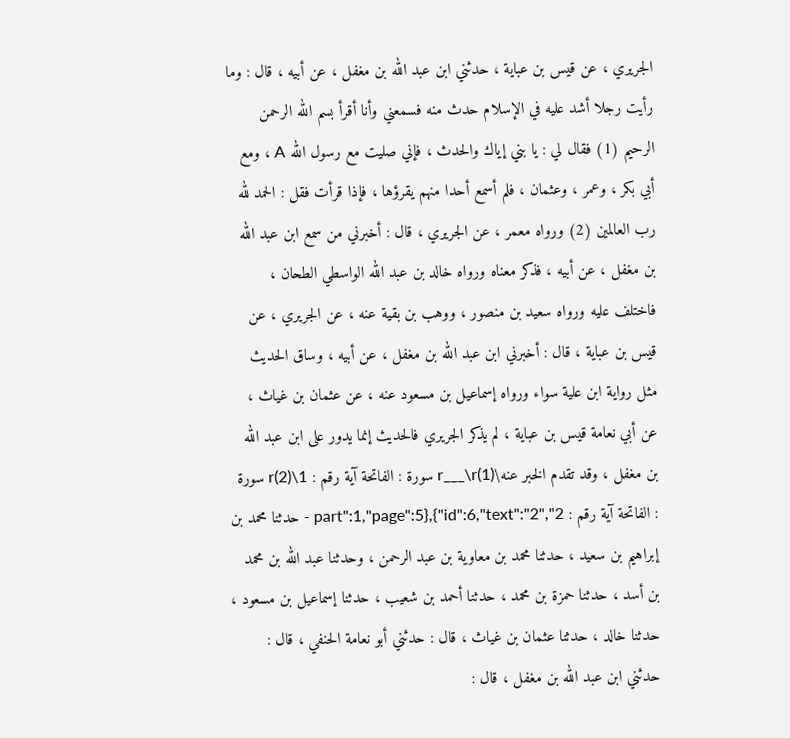الجريري ، عن قيس بن عباية ، حدثني ابن عبد الله بن مغفل ، عن أبيه ، قال : وما رأيت رجلا أشد عليه في الإسلام حدث منه فسمعني وأنا أقرأ بسم الله الرحمن الرحيم (1) فقال لي : يا بني إياك والحدث ، فإني صليت مع رسول الله A ، ومع أبي بكر ، وعمر ، وعثمان ، فلم أسمع أحدا منهم يقرؤها ، فإذا قرأت فقل : الحمد لله رب العالمين (2) ورواه معمر ، عن الجريري ، قال : أخبرني من سمع ابن عبد الله بن مغفل ، عن أبيه ، فذكر معناه ورواه خالد بن عبد الله الواسطي الطحان ، فاختلف عليه ورواه سعيد بن منصور ، ووهب بن بقية عنه ، عن الجريري ، عن قيس بن عباية ، قال : أخبرني ابن عبد الله بن مغفل ، عن أبيه ، وساق الحديث مثل رواية ابن علية سواء ورواه إسماعيل بن مسعود عنه ، عن عثمان بن غياث ، عن أبي نعامة قيس بن عباية ، لم يذكر الجريري فالحديث إنما يدور على ابن عبد الله بن مغفل ، وقد تقدم الخبر عنه\r___\r(1) سورة : الفاتحة آية رقم : 1\r(2) سورة : الفاتحة آية رقم : 2","part":1,"page":5},{"id":6,"text":"2 - حدثنا محمد بن إبراهيم بن سعيد ، حدثنا محمد بن معاوية بن عبد الرحمن ، وحدثنا عبد الله بن محمد بن أسد ، حدثنا حمزة بن محمد ، حدثنا أحمد بن شعيب ، حدثنا إسماعيل بن مسعود ، حدثنا خالد ، حدثنا عثمان بن غياث ، قال : حدثني أبو نعامة الحنفي ، قال : حدثني ابن عبد الله بن مغفل ، قال :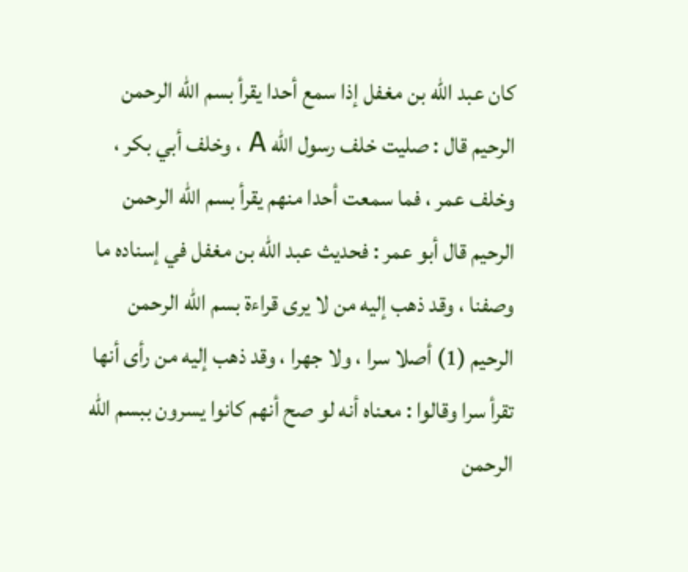كان عبد الله بن مغفل إذا سمع أحدا يقرأ بسم الله الرحمن الرحيم قال : صليت خلف رسول الله A ، وخلف أبي بكر ، وخلف عمر ، فما سمعت أحدا منهم يقرأ بسم الله الرحمن الرحيم قال أبو عمر : فحديث عبد الله بن مغفل في إسناده ما وصفنا ، وقد ذهب إليه من لا يرى قراءة بسم الله الرحمن الرحيم (1) أصلا سرا ، ولا جهرا ، وقد ذهب إليه من رأى أنها تقرأ سرا وقالوا : معناه أنه لو صح أنهم كانوا يسرون ببسم الله الرحمن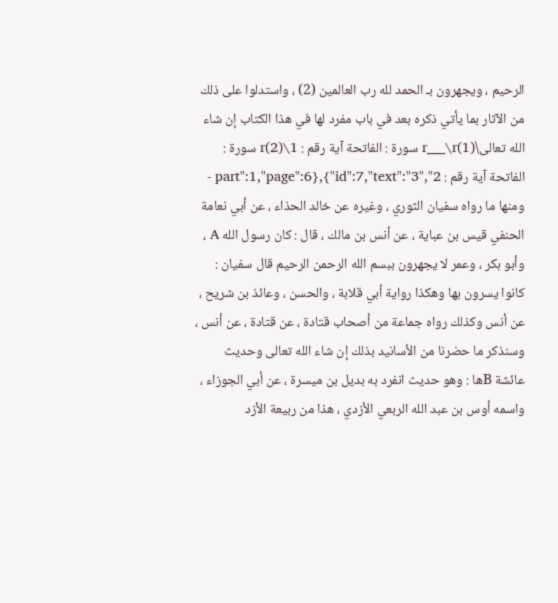الرحيم ، ويجهرون بـ الحمد لله رب العالمين (2) ، واستدلوا على ذلك من الآثار بما يأتي ذكره بعد في باب مفرد لها في هذا الكتاب إن شاء الله تعالى\r___\r(1) سورة : الفاتحة آية رقم : 1\r(2) سورة : الفاتحة آية رقم : 2","part":1,"page":6},{"id":7,"text":"3 - ومنها ما رواه سفيان الثوري ، وغيره عن خالد الحذاء ، عن أبي نعامة الحنفي قيس بن عباية ، عن أنس بن مالك ، قال : كان رسول الله A ، وأبو بكر ، وعمر لا يجهرون ببسم الله الرحمن الرحيم قال سفيان : كانوا يسرون بها وهكذا رواية أبي قلابة ، والحسن ، وعائذ بن شريح ، عن أنس وكذلك رواه جماعة من أصحاب قتادة ، عن قتادة ، عن أنس ، وسنذكر ما حضرنا من الأسانيد بذلك إن شاء الله تعالى وحديث عائشة Bها : وهو حديث انفرد به بديل بن ميسرة ، عن أبي الجوزاء ، واسمه أوس بن عبد الله الربعي الأزدي ، هذا من ربيعة الأزد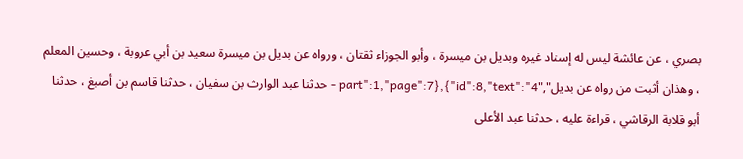بصري ، عن عائشة ليس له إسناد غيره وبديل بن ميسرة ، وأبو الجوزاء ثقتان ، ورواه عن بديل بن ميسرة سعيد بن أبي عروبة ، وحسين المعلم ، وهذان أثبت من رواه عن بديل","part":1,"page":7},{"id":8,"text":"4 - حدثنا عبد الوارث بن سفيان ، حدثنا قاسم بن أصبغ ، حدثنا أبو قلابة الرقاشي ، قراءة عليه ، حدثنا عبد الأعلى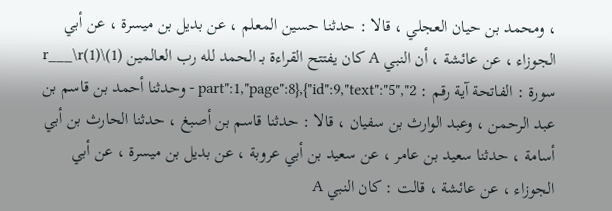، ومحمد بن حيان العجلي ، قالا : حدثنا حسين المعلم ، عن بديل بن ميسرة ، عن أبي الجوزاء ، عن عائشة ، أن النبي A كان يفتتح القراءة بـ الحمد لله رب العالمين (1)\r___\r(1) سورة : الفاتحة آية رقم : 2","part":1,"page":8},{"id":9,"text":"5 - وحدثنا أحمد بن قاسم بن عبد الرحمن ، وعبد الوارث بن سفيان ، قالا : حدثنا قاسم بن أصبغ ، حدثنا الحارث بن أبي أسامة ، حدثنا سعيد بن عامر ، عن سعيد بن أبي عروبة ، عن بديل بن ميسرة ، عن أبي الجوزاء ، عن عائشة ، قالت : كان النبي A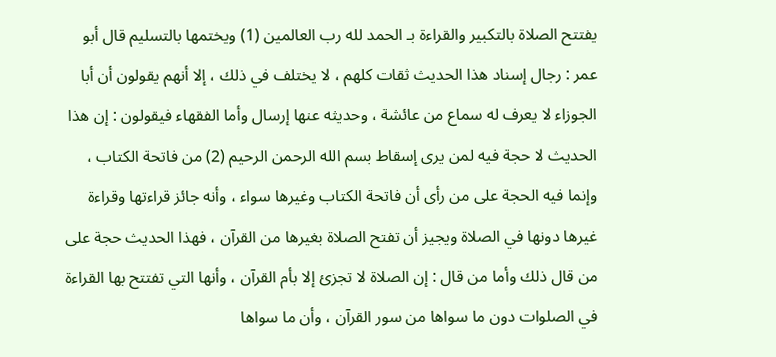يفتتح الصلاة بالتكبير والقراءة بـ الحمد لله رب العالمين (1) ويختمها بالتسليم قال أبو عمر : رجال إسناد هذا الحديث ثقات كلهم ، لا يختلف في ذلك ، إلا أنهم يقولون أن أبا الجوزاء لا يعرف له سماع من عائشة ، وحديثه عنها إرسال وأما الفقهاء فيقولون : إن هذا الحديث لا حجة فيه لمن يرى إسقاط بسم الله الرحمن الرحيم (2) من فاتحة الكتاب ، وإنما فيه الحجة على من رأى أن فاتحة الكتاب وغيرها سواء ، وأنه جائز قراءتها وقراءة غيرها دونها في الصلاة ويجيز أن تفتح الصلاة بغيرها من القرآن ، فهذا الحديث حجة على من قال ذلك وأما من قال : إن الصلاة لا تجزئ إلا بأم القرآن ، وأنها التي تفتتح بها القراءة في الصلوات دون ما سواها من سور القرآن ، وأن ما سواها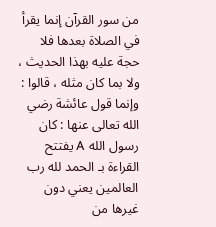من سور القرآن إنما يقرأ في الصلاة بعدها فلا حجة عليه بهذا الحديث ، ولا بما كان مثله ، قالوا : وإنما قول عائشة رضي الله تعالى عنها : كان رسول الله A يفتتح القراءة بـ الحمد لله رب العالمين يعني دون غيرها من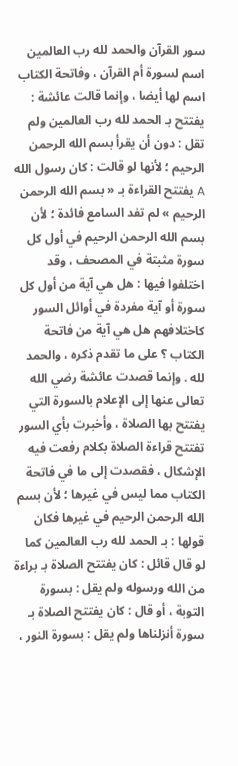سور القرآن والحمد لله رب العالمين اسم لسورة أم القرآن ، وفاتحة الكتاب اسم لها أيضا ، وإنما قالت عائشة : يفتتح بـ الحمد لله رب العالمين ولم تقل : دون أن يقرأ بسم الله الرحمن الرحيم ؛ لأنها لو قالت : كان رسول الله A يفتتح القراءة بـ « بسم الله الرحمن الرحيم » لم تفد السامع فائدة ؛ لأن بسم الله الرحمن الرحيم في أول كل سورة مثبتة في المصحف ، وقد اختلفوا فيها : هل هي آية من أول كل سورة أو آية مفردة في أوائل السور كاختلافهم هل هي آية من فاتحة الكتاب ؟ على ما تقدم ذكره ، والحمد لله . وإنما قصدت عائشة رضي الله تعالى عنها إلى الإعلام بالسورة التي يفتتح بها الصلاة ، وأخبرت بأي السور تفتتح قراءة الصلاة بكلام رفعت فيه الإشكال ، فقصدت إلى ما في فاتحة الكتاب مما ليس في غيرها ؛ لأن بسم الله الرحمن الرحيم في غيرها فكان قولها : بـ الحمد لله رب العالمين كما لو قال قائل : كان يفتتح الصلاة بـ براءة من الله ورسوله ولم يقل : بسورة التوبة ، أو قال : كان يفتتح الصلاة بـ سورة أنزلناها ولم يقل : بسورة النور ،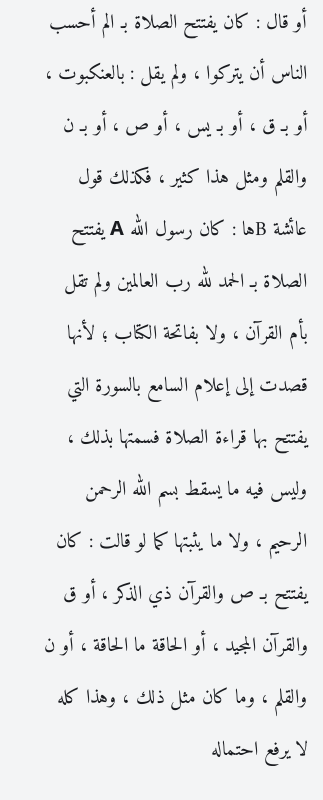أو قال : كان يفتتح الصلاة بـ الم أحسب الناس أن يتركوا ، ولم يقل : بالعنكبوت ، أو بـ ق ، أو بـ يس ، أو ص ، أو بـ ن والقلم ومثل هذا كثير ، فكذلك قول عائشة Bها : كان رسول الله A يفتتح الصلاة بـ الحمد لله رب العالمين ولم تقل بأم القرآن ، ولا بفاتحة الكتاب ؛ لأنها قصدت إلى إعلام السامع بالسورة التي يفتتح بها قراءة الصلاة فسمتها بذلك ، وليس فيه ما يسقط بسم الله الرحمن الرحيم ، ولا ما يثبتها كما لو قالت : كان يفتتح بـ ص والقرآن ذي الذكر ، أو ق والقرآن المجيد ، أو الحاقة ما الحاقة ، أو ن والقلم ، وما كان مثل ذلك ، وهذا كله لا يرفع احتماله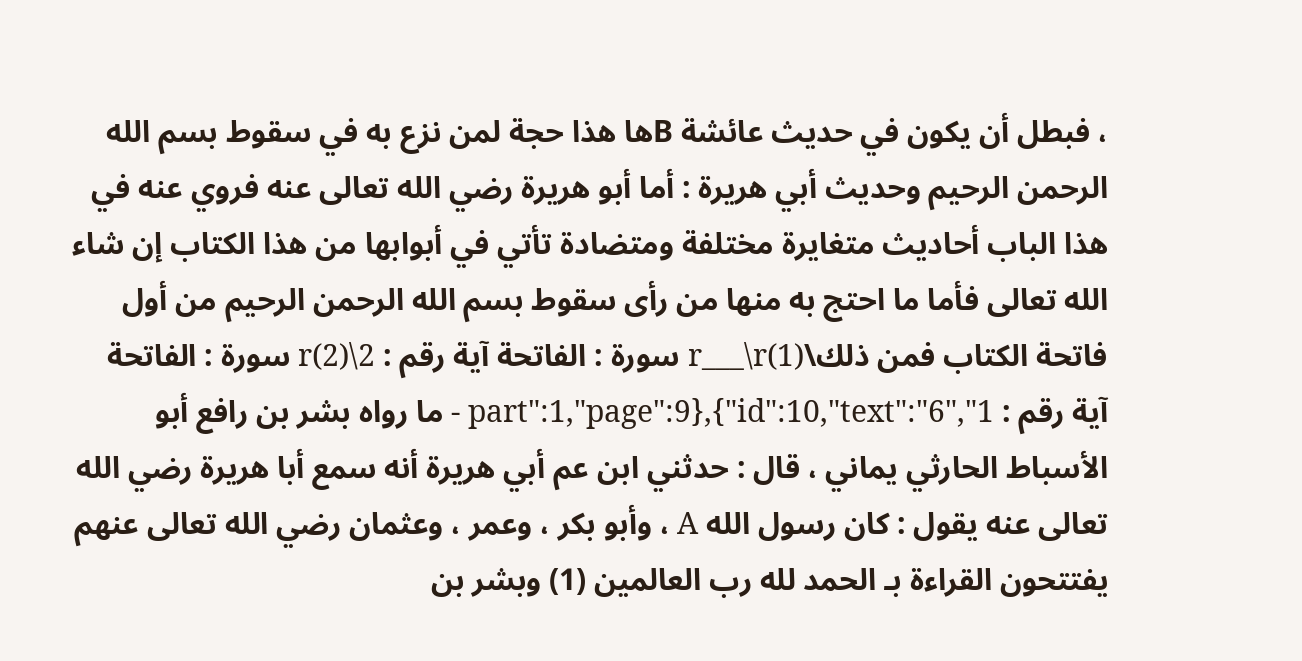، فبطل أن يكون في حديث عائشة Bها هذا حجة لمن نزع به في سقوط بسم الله الرحمن الرحيم وحديث أبي هريرة : أما أبو هريرة رضي الله تعالى عنه فروي عنه في هذا الباب أحاديث متغايرة مختلفة ومتضادة تأتي في أبوابها من هذا الكتاب إن شاء الله تعالى فأما ما احتج به منها من رأى سقوط بسم الله الرحمن الرحيم من أول فاتحة الكتاب فمن ذلك\r___\r(1) سورة : الفاتحة آية رقم : 2\r(2) سورة : الفاتحة آية رقم : 1","part":1,"page":9},{"id":10,"text":"6 - ما رواه بشر بن رافع أبو الأسباط الحارثي يماني ، قال : حدثني ابن عم أبي هريرة أنه سمع أبا هريرة رضي الله تعالى عنه يقول : كان رسول الله A ، وأبو بكر ، وعمر ، وعثمان رضي الله تعالى عنهم يفتتحون القراءة بـ الحمد لله رب العالمين (1) وبشر بن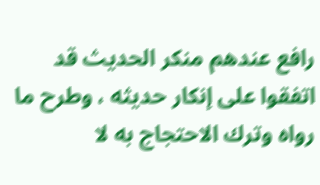رافع عندهم منكر الحديث قد اتفقوا على إنكار حديثه ، وطرح ما رواه وترك الاحتجاج به لا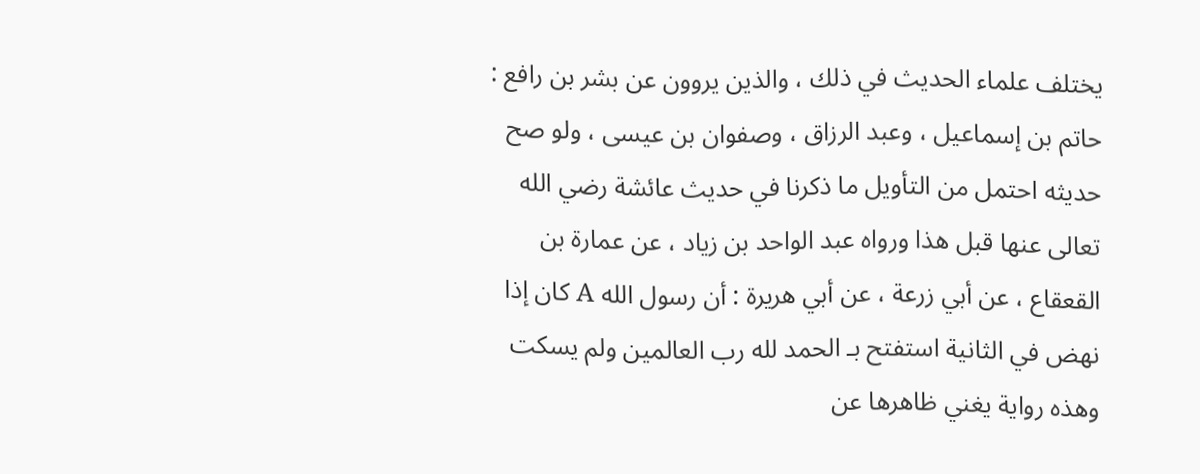يختلف علماء الحديث في ذلك ، والذين يروون عن بشر بن رافع : حاتم بن إسماعيل ، وعبد الرزاق ، وصفوان بن عيسى ، ولو صح حديثه احتمل من التأويل ما ذكرنا في حديث عائشة رضي الله تعالى عنها قبل هذا ورواه عبد الواحد بن زياد ، عن عمارة بن القعقاع ، عن أبي زرعة ، عن أبي هريرة : أن رسول الله A كان إذا نهض في الثانية استفتح بـ الحمد لله رب العالمين ولم يسكت وهذه رواية يغني ظاهرها عن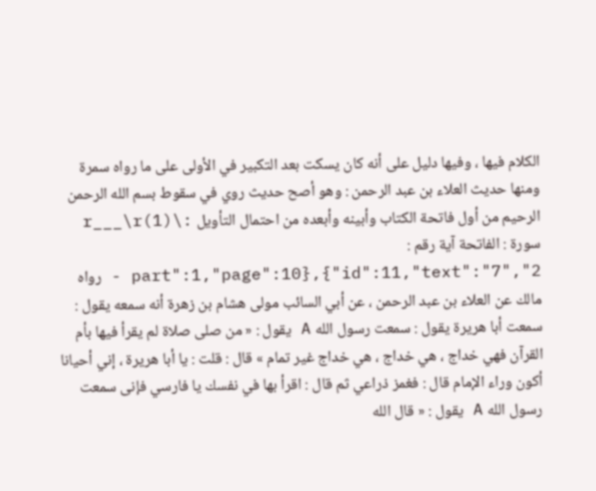الكلام فيها ، وفيها دليل على أنه كان يسكت بعد التكبير في الأولى على ما رواه سمرة ومنها حديث العلاء بن عبد الرحمن : وهو أصح حديث روي في سقوط بسم الله الرحمن الرحيم من أول فاتحة الكتاب وأبينه وأبعده من احتمال التأويل :\r___\r(1) سورة : الفاتحة آية رقم : 2","part":1,"page":10},{"id":11,"text":"7 - رواه مالك عن العلاء بن عبد الرحمن ، عن أبي السائب مولى هشام بن زهرة أنه سمعه يقول : سمعت أبا هريرة يقول : سمعت رسول الله A يقول : « من صلى صلاة لم يقرأ فيها بأم القرآن فهي خداج ، هي خداج ، هي خداج غير تمام » قال : قلت : يا أبا هريرة ، إني أحيانا أكون وراء الإمام قال : فغمز ذراعي ثم قال : اقرأ بها في نفسك يا فارسي فإنى سمعت رسول الله A يقول : « قال الله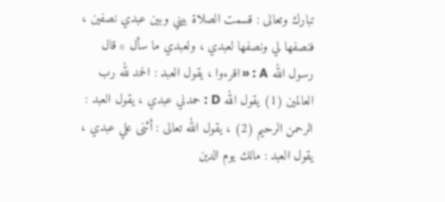تبارك وتعالى : قسمت الصلاة بيني وبين عبدي نصفين ، فنصفها لي ونصفها لعبدي ، ولعبدي ما سأل » قال رسول الله A : « اقرءوا ، يقول العبد : الحمد لله رب العالمين (1) يقول الله D : حمدني عبدي ، يقول العبد : الرحمن الرحيم (2) ، يقول الله تعالى : أثنى علي عبدي ، يقول العبد : مالك يوم الدين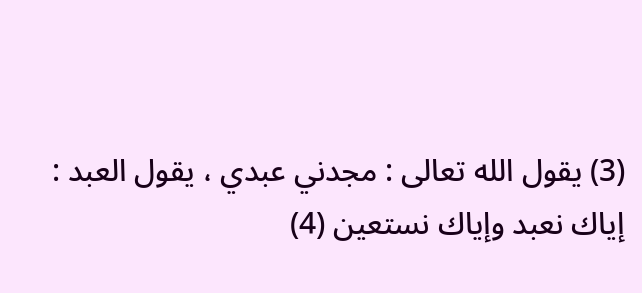(3) يقول الله تعالى : مجدني عبدي ، يقول العبد : إياك نعبد وإياك نستعين (4)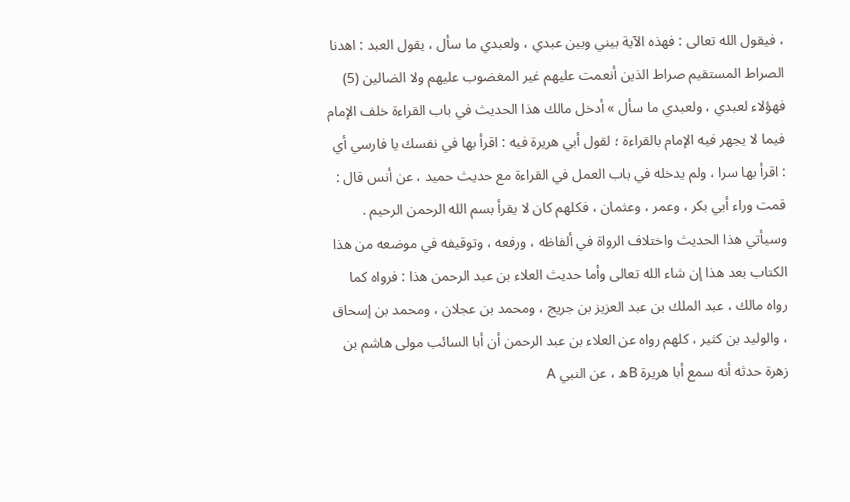، فيقول الله تعالى : فهذه الآية بيني وبين عبدي ، ولعبدي ما سأل ، يقول العبد : اهدنا الصراط المستقيم صراط الذين أنعمت عليهم غير المغضوب عليهم ولا الضالين (5) فهؤلاء لعبدي ، ولعبدي ما سأل » أدخل مالك هذا الحديث في باب القراءة خلف الإمام فيما لا يجهر فيه الإمام بالقراءة ؛ لقول أبي هريرة فيه : اقرأ بها في نفسك يا فارسي أي : اقرأ بها سرا ، ولم يدخله في باب العمل في القراءة مع حديث حميد ، عن أنس قال : قمت وراء أبي بكر ، وعمر ، وعثمان ، فكلهم كان لا يقرأ بسم الله الرحمن الرحيم . وسيأتي هذا الحديث واختلاف الرواة في ألفاظه ، ورفعه ، وتوقيفه في موضعه من هذا الكتاب بعد هذا إن شاء الله تعالى وأما حديث العلاء بن عبد الرحمن هذا : فرواه كما رواه مالك ، عبد الملك بن عبد العزيز بن جريج ، ومحمد بن عجلان ، ومحمد بن إسحاق ، والوليد بن كثير ، كلهم رواه عن العلاء بن عبد الرحمن أن أبا السائب مولى هاشم بن زهرة حدثه أنه سمع أبا هريرة Bه ، عن النبي A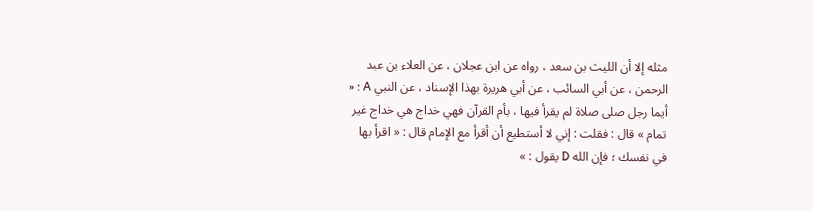مثله إلا أن الليث بن سعد ، رواه عن ابن عجلان ، عن العلاء بن عبد الرحمن ، عن أبي السائب ، عن أبي هريرة بهذا الإسناد ، عن النبي A : « أيما رجل صلى صلاة لم يقرأ فيها ، بأم القرآن فهي خداج هي خداج غير تمام » قال : فقلت : إني لا أستطيع أن أقرأ مع الإمام قال : « اقرأ بها في نفسك ؛ فإن الله D يقول : »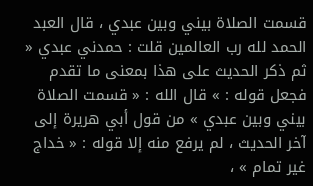قسمت الصلاة بيني وبين عبدي ، قال العبد الحمد لله رب العالمين قلت : حمدني عبدي « ثم ذكر الحديث على هذا بمعنى ما تقدم فجعل قوله : » قال الله : « قسمت الصلاة بيني وبين عبدي » من قول أبي هريرة إلى آخر الحديث ، لم يرفع منه إلا قوله : « خداج غير تمام » ،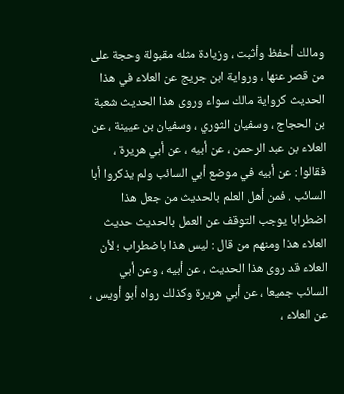ومالك أحفظ وأثبت ، وزيادة مثله مقبولة وحجة على من قصر عنها ، ورواية ابن جريج عن العلاء في هذا الحديث كرواية مالك سواء وروى هذا الحديث شعبة بن الحجاج ، وسفيان الثوري ، وسفيان بن عيينة ، عن العلاء بن عبد الرحمن ، عن أبيه ، عن أبي هريرة ، فقالوا : عن أبيه في موضع أبي السائب ولم يذكروا أبا السائب . فمن أهل العلم بالحديث من جعل هذا اضطرابا يوجب التوقف عن العمل بالحديث حديث العلاء هذا ومنهم من قال : ليس هذا باضطراب ؛ لأن العلاء قد روى هذا الحديث ، عن أبيه ، وعن أبي السائب جميعا ، عن أبي هريرة وكذلك رواه أبو أويس ، عن العلاء ،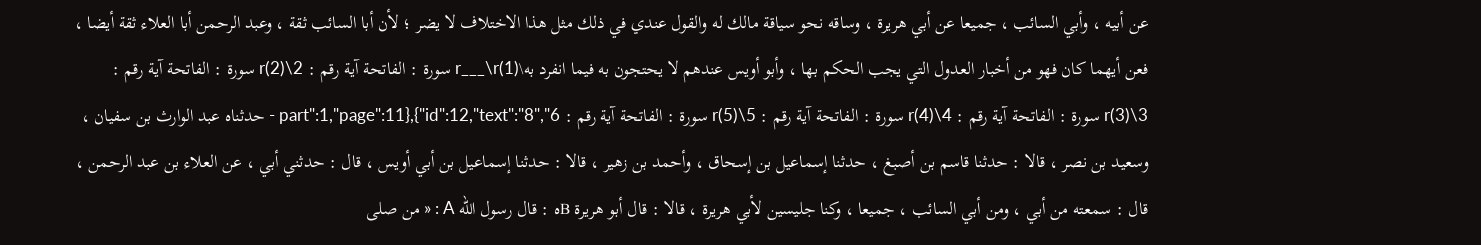عن أبيه ، وأبي السائب ، جميعا عن أبي هريرة ، وساقه نحو سياقة مالك له والقول عندي في ذلك مثل هذا الاختلاف لا يضر ؛ لأن أبا السائب ثقة ، وعبد الرحمن أبا العلاء ثقة أيضا ، فعن أيهما كان فهو من أخبار العدول التي يجب الحكم بها ، وأبو أويس عندهم لا يحتجون به فيما انفرد به\r___\r(1) سورة : الفاتحة آية رقم : 2\r(2) سورة : الفاتحة آية رقم : 3\r(3) سورة : الفاتحة آية رقم : 4\r(4) سورة : الفاتحة آية رقم : 5\r(5) سورة : الفاتحة آية رقم : 6","part":1,"page":11},{"id":12,"text":"8 - حدثناه عبد الوارث بن سفيان ، وسعيد بن نصر ، قالا : حدثنا قاسم بن أصبغ ، حدثنا إسماعيل بن إسحاق ، وأحمد بن زهير ، قالا : حدثنا إسماعيل بن أبي أويس ، قال : حدثني أبي ، عن العلاء بن عبد الرحمن ، قال : سمعته من أبي ، ومن أبي السائب ، جميعا ، وكنا جليسين لأبي هريرة ، قالا : قال أبو هريرة Bه : قال رسول الله A : « من صلى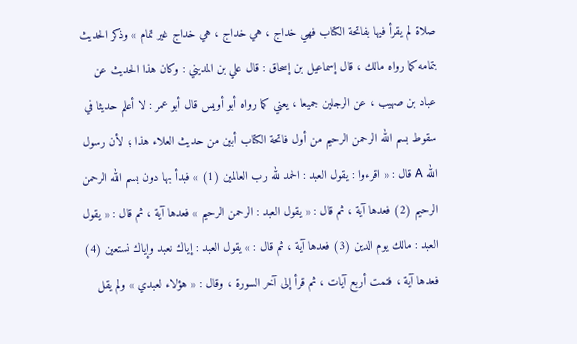صلاة لم يقرأ فيها بفاتحة الكتاب فهي خداج ، هي خداج ، هي خداج غير تمام » وذكر الحديث بتمامه كما رواه مالك ، قال إسماعيل بن إسحاق : قال علي بن المديني : وكان هذا الحديث عن عباد بن صهيب ، عن الرجلين جميعا ، يعني كما رواه أبو أويس قال أبو عمر : لا أعلم حديثا في سقوط بسم الله الرحمن الرحيم من أول فاتحة الكتاب أبين من حديث العلاء هذا ؛ لأن رسول الله A قال : « اقرءوا : يقول العبد : الحمد لله رب العالمين (1) » فبدأ بها دون بسم الله الرحمن الرحيم (2) فعدها آية ، ثم قال : « يقول العبد : الرحمن الرحيم » فعدها آية ، ثم قال : « يقول العبد : مالك يوم الدين (3) فعدها آية ، ثم قال : » يقول العبد : إياك نعبد وإياك نستعين (4) فعدها آية ، فتمت أربع آيات ، ثم قرأ إلى آخر السورة ، وقال : « هؤلاء لعبدي » ولم يقل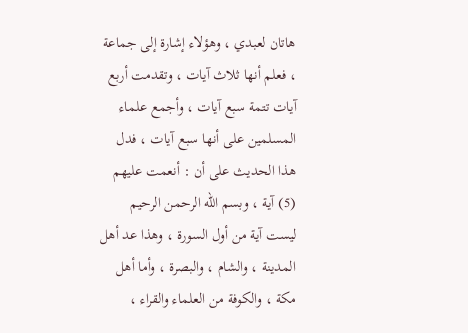هاتان لعبدي ، وهؤلاء إشارة إلى جماعة ، فعلم أنها ثلاث آيات ، وتقدمت أربع آيات تتمة سبع آيات ، وأجمع علماء المسلمين على أنها سبع آيات ، فدل هذا الحديث على أن : أنعمت عليهم (5) آية ، وبسم الله الرحمن الرحيم ليست آية من أول السورة ، وهذا عد أهل المدينة ، والشام ، والبصرة ، وأما أهل مكة ، والكوفة من العلماء والقراء ،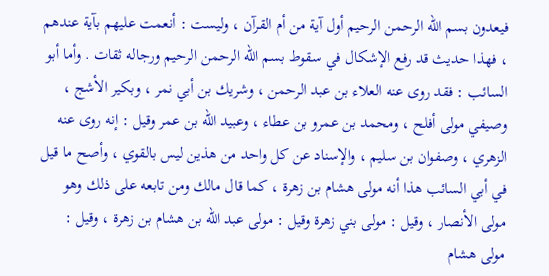فيعدون بسم الله الرحمن الرحيم أول آية من أم القرآن ، وليست : أنعمت عليهم بآية عندهم ، فهذا حديث قد رفع الإشكال في سقوط بسم الله الرحمن الرحيم ورجاله ثقات . وأما أبو السائب : فقد روى عنه العلاء بن عبد الرحمن ، وشريك بن أبي نمر ، وبكير الأشج ، وصيفي مولى أفلح ، ومحمد بن عمرو بن عطاء ، وعبيد الله بن عمر وقيل : إنه روى عنه الزهري ، وصفوان بن سليم ، والإسناد عن كل واحد من هذين ليس بالقوي ، وأصح ما قيل في أبي السائب هذا أنه مولى هشام بن زهرة ، كما قال مالك ومن تابعه على ذلك وهو مولى الأنصار ، وقيل : مولى بني زهرة وقيل : مولى عبد الله بن هشام بن زهرة ، وقيل : مولى هشام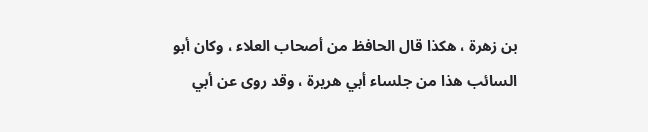بن زهرة ، هكذا قال الحافظ من أصحاب العلاء ، وكان أبو السائب هذا من جلساء أبي هريرة ، وقد روى عن أبي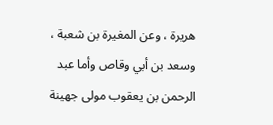هريرة ، وعن المغيرة بن شعبة ، وسعد بن أبي وقاص وأما عبد الرحمن بن يعقوب مولى جهينة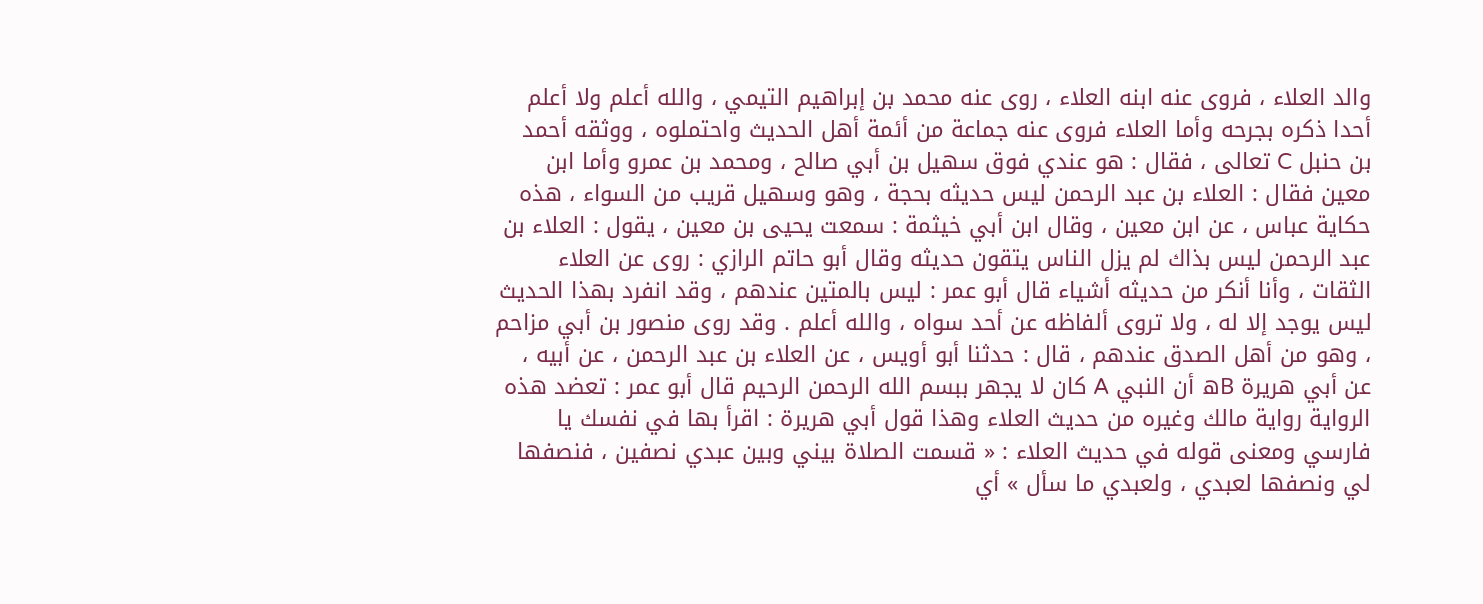والد العلاء ، فروى عنه ابنه العلاء ، روى عنه محمد بن إبراهيم التيمي ، والله أعلم ولا أعلم أحدا ذكره بجرحه وأما العلاء فروى عنه جماعة من أئمة أهل الحديث واحتملوه ، ووثقه أحمد بن حنبل C تعالى ، فقال : هو عندي فوق سهيل بن أبي صالح ، ومحمد بن عمرو وأما ابن معين فقال : العلاء بن عبد الرحمن ليس حديثه بحجة ، وهو وسهيل قريب من السواء ، هذه حكاية عباس ، عن ابن معين ، وقال ابن أبي خيثمة : سمعت يحيى بن معين ، يقول : العلاء بن عبد الرحمن ليس بذاك لم يزل الناس يتقون حديثه وقال أبو حاتم الرازي : روى عن العلاء الثقات ، وأنا أنكر من حديثه أشياء قال أبو عمر : ليس بالمتين عندهم ، وقد انفرد بهذا الحديث ليس يوجد إلا له ، ولا تروى ألفاظه عن أحد سواه ، والله أعلم . وقد روى منصور بن أبي مزاحم ، وهو من أهل الصدق عندهم ، قال : حدثنا أبو أويس ، عن العلاء بن عبد الرحمن ، عن أبيه ، عن أبي هريرة Bه أن النبي A كان لا يجهر ببسم الله الرحمن الرحيم قال أبو عمر : تعضد هذه الرواية رواية مالك وغيره من حديث العلاء وهذا قول أبي هريرة : اقرأ بها في نفسك يا فارسي ومعنى قوله في حديث العلاء : « قسمت الصلاة بيني وبين عبدي نصفين ، فنصفها لي ونصفها لعبدي ، ولعبدي ما سأل » أي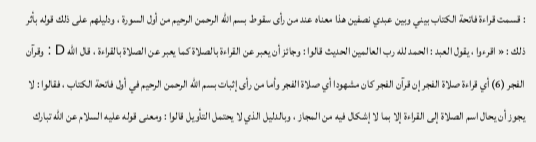: قسمت قراءة فاتحة الكتاب بيني وبين عبدي نصفين هذا معناه عند من رأى سقوط بسم الله الرحمن الرحيم من أول السورة ، ودليلهم على ذلك قوله بأثر ذلك : « اقرءوا ، يقول العبد : الحمد لله رب العالمين الحديث قالوا : وجائز أن يعبر عن القراءة بالصلاة كما يعبر عن الصلاة بالقراءة ، قال الله D : وقرآن الفجر (6) أي قراءة صلاة الفجر إن قرآن الفجر كان مشهودا أي صلاة الفجر وأما من رأى إثبات بسم الله الرحمن الرحيم في أول فاتحة الكتاب ، فقالوا : لا يجوز أن يحال اسم الصلاة إلى القراءة إلا بما لا إشكال فيه من المجاز ، وبالدليل الذي لا يحتمل التأويل قالوا : ومعنى قوله عليه السلام عن الله تبارك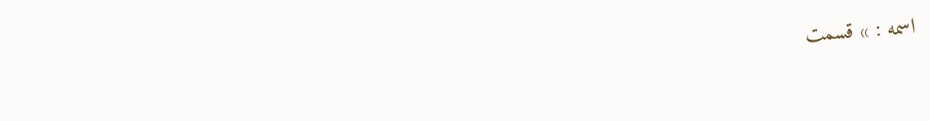اسمه : » قسمت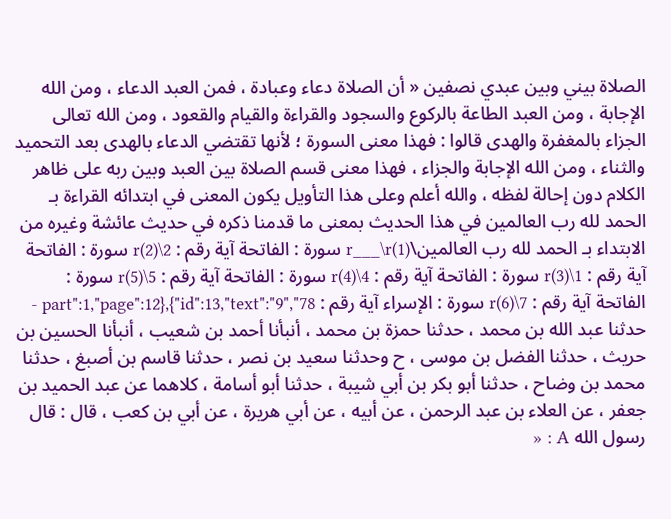الصلاة بيني وبين عبدي نصفين « أن الصلاة دعاء وعبادة ، فمن العبد الدعاء ، ومن الله الإجابة ، ومن العبد الطاعة بالركوع والسجود والقراءة والقيام والقعود ، ومن الله تعالى الجزاء بالمغفرة والهدى قالوا : فهذا معنى السورة ؛ لأنها تقتضي الدعاء بالهدى بعد التحميد والثناء ، ومن الله الإجابة والجزاء ، فهذا معنى قسم الصلاة بين العبد وبين ربه على ظاهر الكلام دون إحالة لفظه ، والله أعلم وعلى هذا التأويل يكون المعنى في ابتدائه القراءة بـ الحمد لله رب العالمين في هذا الحديث بمعنى ما قدمنا ذكره في حديث عائشة وغيره من الابتداء بـ الحمد لله رب العالمين\r___\r(1) سورة : الفاتحة آية رقم : 2\r(2) سورة : الفاتحة آية رقم : 1\r(3) سورة : الفاتحة آية رقم : 4\r(4) سورة : الفاتحة آية رقم : 5\r(5) سورة : الفاتحة آية رقم : 7\r(6) سورة : الإسراء آية رقم : 78","part":1,"page":12},{"id":13,"text":"9 - حدثنا عبد الله بن محمد ، حدثنا حمزة بن محمد ، أنبأنا أحمد بن شعيب ، أنبأنا الحسين بن حريث ، حدثنا الفضل بن موسى ، ح وحدثنا سعيد بن نصر ، حدثنا قاسم بن أصبغ ، حدثنا محمد بن وضاح ، حدثنا أبو بكر بن أبي شيبة ، حدثنا أبو أسامة ، كلاهما عن عبد الحميد بن جعفر ، عن العلاء بن عبد الرحمن ، عن أبيه ، عن أبي هريرة ، عن أبي بن كعب ، قال : قال رسول الله A : «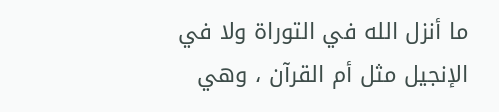ما أنزل الله في التوراة ولا في الإنجيل مثل أم القرآن ، وهي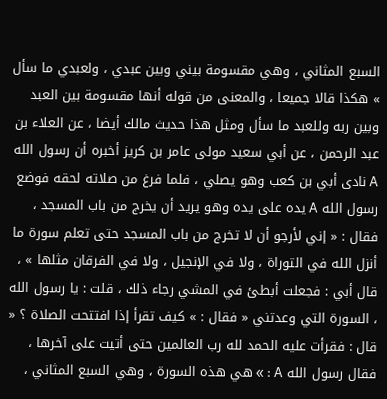السبع المثاني ، وهي مقسومة بيني وبين عبدي ، ولعبدي ما سأل » هكذا قالا جميعا ، والمعنى من قوله أنها مقسومة بين العبد وبين ربه وللعبد ما سأل ومثل هذا حديث مالك أيضا ، عن العلاء بن عبد الرحمن ، عن أبي سعيد مولى عامر بن كريز أخبره أن رسول الله A نادى أبي بن كعب وهو يصلي ، فلما فرغ من صلاته لحقه فوضع رسول الله A يده على يده وهو يريد أن يخرج من باب المسجد ، فقال : « إني لأرجو أن لا تخرج من باب المسجد حتى تعلم سورة ما أنزل الله في التوراة ، ولا في الإنجيل ، ولا في الفرقان مثلها » ، قال أبي : فجعلت أبطئ في المشي رجاء ذلك ، قلت : يا رسول الله ، السورة التي وعدتني « فقال : » كيف تقرأ إذا افتتحت الصلاة ؟ « قال : فقرأت عليه الحمد لله رب العالمين حتى أتيت على آخرها ، فقال رسول الله A : » هي هذه السورة ، وهي السبع المثاني ،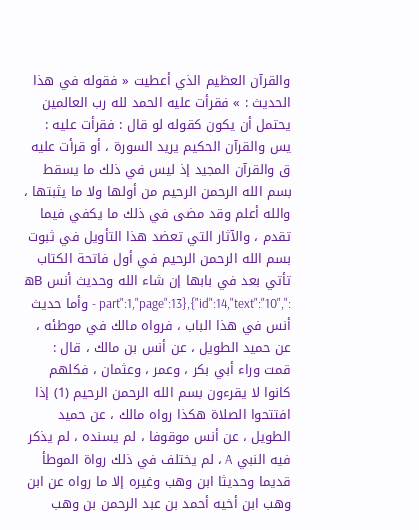والقرآن العظيم الذي أعطيت « فقوله في هذا الحديث : » فقرأت عليه الحمد لله رب العالمين يحتمل أن يكون كقوله لو قال : فقرأت عليه : يس والقرآن الحكيم يريد السورة ، أو قرأت عليه ق والقرآن المجيد إذ ليس في ذلك ما يسقط بسم الله الرحمن الرحيم من أولها ولا ما يثبتها ، والله أعلم وقد مضى في ذلك ما يكفي فيما تقدم ، والآثار التي تعضد هذا التأويل في ثبوت بسم الله الرحمن الرحيم في أول فاتحة الكتاب تأتي بعد في بابها إن شاء الله وحديث أنس Bه :","part":1,"page":13},{"id":14,"text":"10 - وأما حديث أنس في هذا الباب ، فرواه مالك في موطئه ، عن حميد الطويل ، عن أنس بن مالك ، قال : قمت وراء أبي بكر ، وعمر ، وعثمان ، فكلهم كانوا لا يقرءون بسم الله الرحمن الرحيم (1) إذا افتتحوا الصلاة هكذا رواه مالك ، عن حميد الطويل ، عن أنس موقوفا ، لم يسنده ، لم يذكر فيه النبي A ، لم يختلف في ذلك رواة الموطأ قديما وحديثا ابن وهب وغيره إلا ما رواه عن ابن وهب ابن أخيه أحمد بن عبد الرحمن بن وهب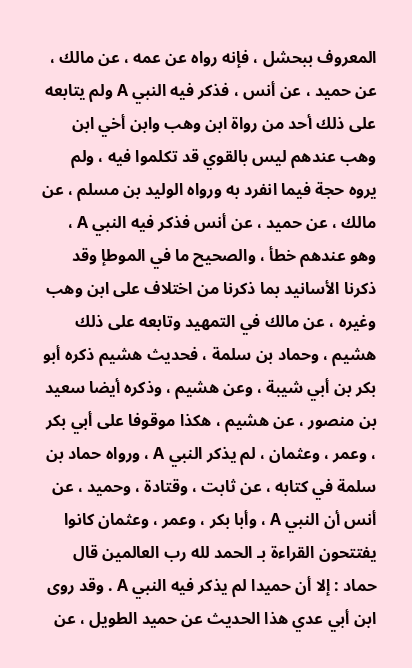المعروف ببحشل ، فإنه رواه عن عمه ، عن مالك ، عن حميد ، عن أنس ، فذكر فيه النبي A ولم يتابعه على ذلك أحد من رواة ابن وهب وابن أخي ابن وهب عندهم ليس بالقوي قد تكلموا فيه ، ولم يروه حجة فيما انفرد به ورواه الوليد بن مسلم ، عن مالك ، عن حميد ، عن أنس فذكر فيه النبي A ، وهو عندهم خطأ ، والصحيح ما في الموطإ وقد ذكرنا الأسانيد بما ذكرنا من اختلاف على ابن وهب وغيره ، عن مالك في التمهيد وتابعه على ذلك هشيم ، وحماد بن سلمة ، فحديث هشيم ذكره أبو بكر بن أبي شيبة ، وعن هشيم ، وذكره أيضا سعيد بن منصور ، عن هشيم ، هكذا موقوفا على أبي بكر ، وعمر ، وعثمان ، لم يذكر النبي A ، ورواه حماد بن سلمة في كتابه ، عن ثابت ، وقتادة ، وحميد ، عن أنس أن النبي A ، وأبا بكر ، وعمر ، وعثمان كانوا يفتتحون القراءة بـ الحمد لله رب العالمين قال حماد : إلا أن حميدا لم يذكر فيه النبي A . وقد روى ابن أبي عدي هذا الحديث عن حميد الطويل ، عن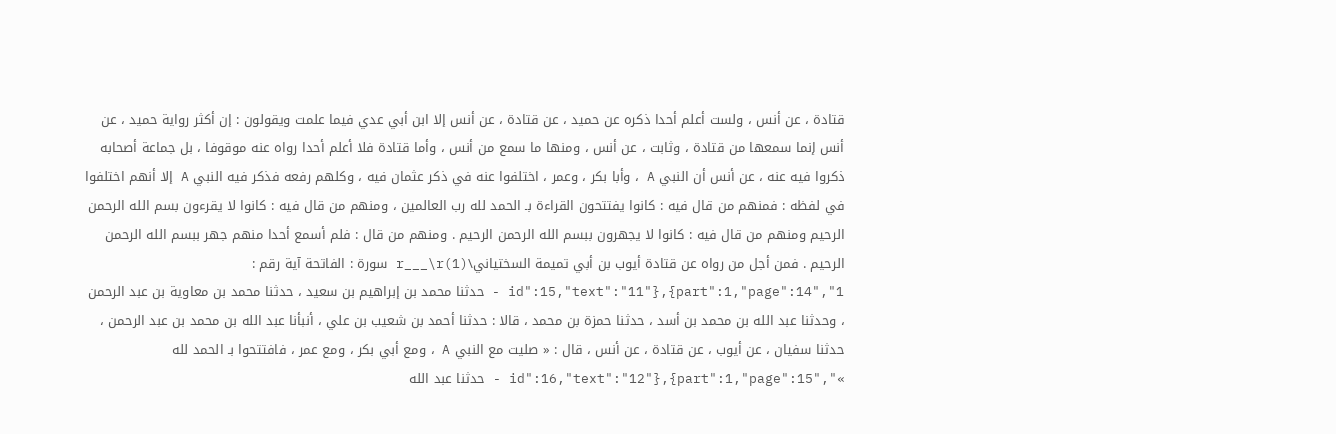قتادة ، عن أنس ، ولست أعلم أحدا ذكره عن حميد ، عن قتادة ، عن أنس إلا ابن أبي عدي فيما علمت ويقولون : إن أكثر رواية حميد ، عن أنس إنما سمعها من قتادة ، وثابت ، عن أنس ، ومنها ما سمع من أنس ، وأما قتادة فلا أعلم أحدا رواه عنه موقوفا ، بل جماعة أصحابه ذكروا فيه عنه ، عن أنس أن النبي A ، وأبا بكر ، وعمر ، اختلفوا عنه في ذكر عثمان فيه ، وكلهم رفعه فذكر فيه النبي A إلا أنهم اختلفوا في لفظه : فمنهم من قال فيه : كانوا يفتتحون القراءة بـ الحمد لله رب العالمين ، ومنهم من قال فيه : كانوا لا يقرءون بسم الله الرحمن الرحيم ومنهم من قال فيه : كانوا لا يجهرون ببسم الله الرحمن الرحيم . ومنهم من قال : فلم أسمع أحدا منهم جهر ببسم الله الرحمن الرحيم . فمن أجل من رواه عن قتادة أيوب بن أبي تميمة السختياني\r___\r(1) سورة : الفاتحة آية رقم : 1","part":1,"page":14},{"id":15,"text":"11 - حدثنا محمد بن إبراهيم بن سعيد ، حدثنا محمد بن معاوية بن عبد الرحمن ، وحدثنا عبد الله بن محمد بن أسد ، حدثنا حمزة بن محمد ، قالا : حدثنا أحمد بن شعيب بن علي ، أنبأنا عبد الله بن محمد بن عبد الرحمن ، حدثنا سفيان ، عن أيوب ، عن قتادة ، عن أنس ، قال : « صليت مع النبي A ، ومع أبي بكر ، ومع عمر ، فافتتحوا بـ الحمد لله »","part":1,"page":15},{"id":16,"text":"12 - حدثنا عبد الله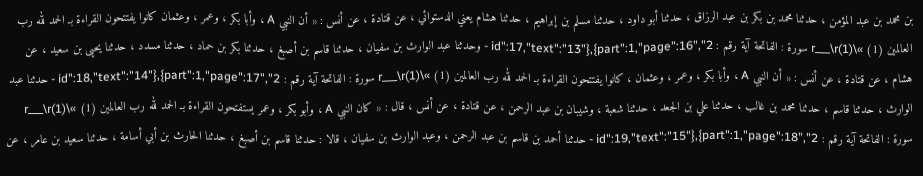بن محمد بن عبد المؤمن ، حدثنا محمد بن بكر بن عبد الرزاق ، حدثنا أبو داود ، حدثنا مسلم بن إبراهيم ، حدثنا هشام يعني الدستوائي ، عن قتادة ، عن أنس : « أن النبي A ، وأبا بكر ، وعمر ، وعثمان كانوا يفتتحون القراءة بـ الحمد لله رب العالمين (1) »\r___\r(1) سورة : الفاتحة آية رقم : 2","part":1,"page":16},{"id":17,"text":"13 - وحدثنا عبد الوارث بن سفيان ، حدثنا قاسم بن أصبغ ، حدثنا بكر بن حماد ، حدثنا مسدد ، حدثنا يحيى بن سعيد ، عن هشام ، عن قتادة ، عن أنس : « أن النبي A ، وأبا بكر ، وعمر ، وعثمان ، كانوا يفتتحون القراءة بـ الحمد لله رب العالمين (1) »\r___\r(1) سورة : الفاتحة آية رقم : 2","part":1,"page":17},{"id":18,"text":"14 - حدثنا عبد الوارث ، حدثنا قاسم ، حدثنا محمد بن غالب ، حدثنا علي بن الجعد ، حدثنا شعبة ، وشيبان بن عبد الرحمن ، عن قتادة ، عن أنس ، قال : « كان النبي A ، وأبو بكر ، وعمر يستفتحون القراءة بـ الحمد لله رب العالمين (1) »\r___\r(1) سورة : الفاتحة آية رقم : 2","part":1,"page":18},{"id":19,"text":"15 - حدثنا أحمد بن قاسم بن عبد الرحمن ، وعبد الوارث بن سفيان ، قالا : حدثنا قاسم بن أصبغ ، حدثنا الحارث بن أبي أسامة ، حدثنا سعيد بن عامر ، عن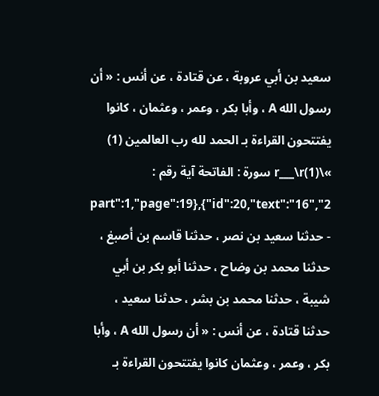سعيد بن أبي عروبة ، عن قتادة ، عن أنس : « أن رسول الله A ، وأبا بكر ، وعمر ، وعثمان ، كانوا يفتتحون القراءة بـ الحمد لله رب العالمين (1) »\r___\r(1) سورة : الفاتحة آية رقم : 2","part":1,"page":19},{"id":20,"text":"16 - حدثنا سعيد بن نصر ، حدثنا قاسم بن أصبغ ، حدثنا محمد بن وضاح ، حدثنا أبو بكر بن أبي شيبة ، حدثنا محمد بن بشر ، حدثنا سعيد ، حدثنا قتادة ، عن أنس : « أن رسول الله A ، وأبا بكر ، وعمر ، وعثمان كانوا يفتتحون القراءة بـ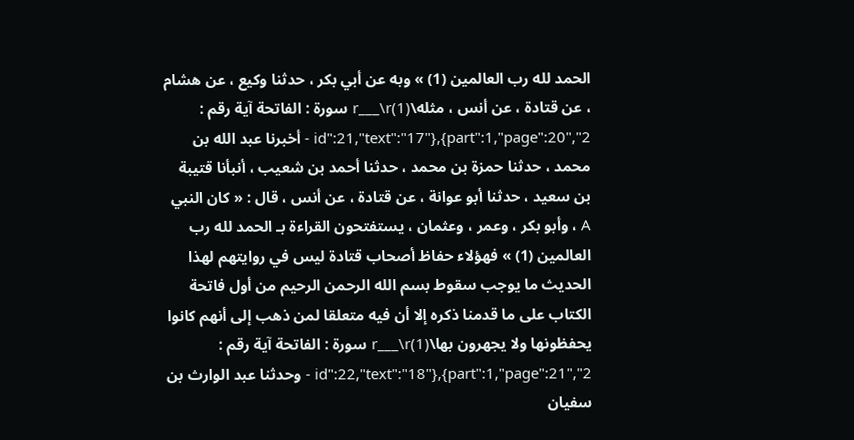الحمد لله رب العالمين (1) » وبه عن أبي بكر ، حدثنا وكيع ، عن هشام ، عن قتادة ، عن أنس ، مثله\r___\r(1) سورة : الفاتحة آية رقم : 2","part":1,"page":20},{"id":21,"text":"17 - أخبرنا عبد الله بن محمد ، حدثنا حمزة بن محمد ، حدثنا أحمد بن شعيب ، أنبأنا قتيبة بن سعيد ، حدثنا أبو عوانة ، عن قتادة ، عن أنس ، قال : « كان النبي A ، وأبو بكر ، وعمر ، وعثمان ، يستفتحون القراءة بـ الحمد لله رب العالمين (1) » فهؤلاء حفاظ أصحاب قتادة ليس في روايتهم لهذا الحديث ما يوجب سقوط بسم الله الرحمن الرحيم من أول فاتحة الكتاب على ما قدمنا ذكره إلا أن فيه متعلقا لمن ذهب إلى أنهم كانوا يحفظونها ولا يجهرون بها\r___\r(1) سورة : الفاتحة آية رقم : 2","part":1,"page":21},{"id":22,"text":"18 - وحدثنا عبد الوارث بن سفيان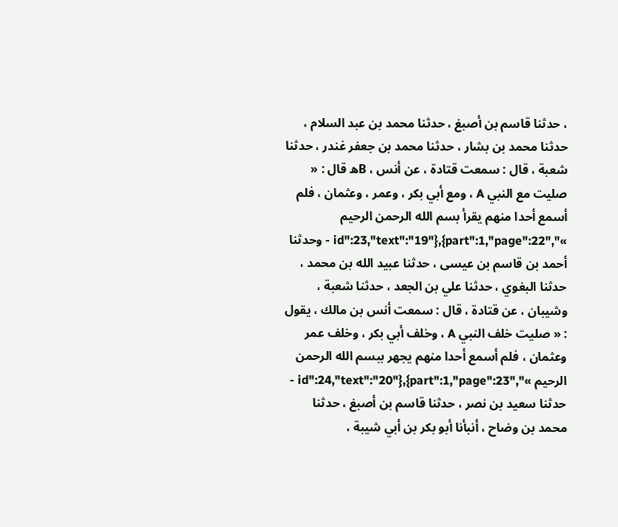، حدثنا قاسم بن أصبغ ، حدثنا محمد بن عبد السلام ، حدثنا محمد بن بشار ، حدثنا محمد بن جعفر غندر ، حدثنا شعبة ، قال : سمعت قتادة ، عن أنس ، Bه قال : « صليت مع النبي A ، ومع أبي بكر ، وعمر ، وعثمان ، فلم أسمع أحدا منهم يقرأ بسم الله الرحمن الرحيم »","part":1,"page":22},{"id":23,"text":"19 - وحدثنا أحمد بن قاسم بن عيسى ، حدثنا عبيد الله بن محمد ، حدثنا البغوي ، حدثنا علي بن الجعد ، حدثنا شعبة ، وشيبان ، عن قتادة ، قال : سمعت أنس بن مالك ، يقول : « صليت خلف النبي A ، وخلف أبي بكر ، وخلف عمر وعثمان ، فلم أسمع أحدا منهم يجهر ببسم الله الرحمن الرحيم »","part":1,"page":23},{"id":24,"text":"20 - حدثنا سعيد بن نصر ، حدثنا قاسم بن أصبغ ، حدثنا محمد بن وضاح ، أنبأنا أبو بكر بن أبي شيبة ،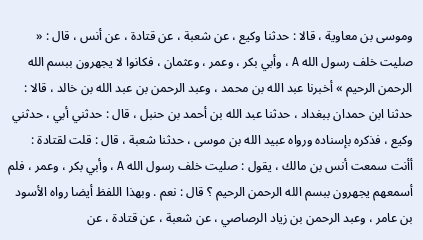وموسى بن معاوية ، قالا : حدثنا وكيع ، عن شعبة ، عن قتادة ، عن أنس ، قال : « صليت خلف رسول الله A ، وأبي بكر ، وعمر ، وعثمان ، فكانوا لا يجهرون ببسم الله الرحمن الرحيم » أخبرنا عبد الله بن محمد ، وعبد الرحمن بن عبد الله بن خالد ، قالا : حدثنا ابن حمدان ببغداد ، حدثنا عبد الله بن أحمد بن حنبل ، قال : حدثني أبي ، حدثني وكيع ، فذكره بإسناده ورواه عبيد الله بن موسى ، حدثنا شعبة ، قال : قلت لقتادة : أأنت سمعت أنس بن مالك ، يقول : صليت خلف رسول الله A ، وأبي بكر ، وعمر ، فلم أسمعهم يجهرون ببسم الله الرحمن الرحيم ؟ قال : نعم . وبهذا اللفظ أيضا رواه الأسود بن عامر ، وعبد الرحمن بن زياد الرصاصي ، عن شعبة ، عن قتادة ، عن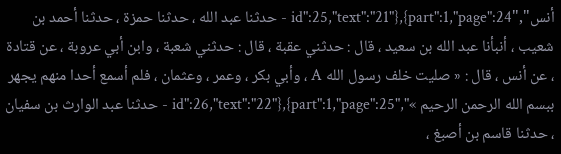أنس","part":1,"page":24},{"id":25,"text":"21 - حدثنا عبد الله ، حدثنا حمزة ، حدثنا أحمد بن شعيب ، أنبأنا عبد الله بن سعيد ، قال : حدثني عقبة ، قال : حدثني شعبة ، وابن أبي عروبة ، عن قتادة ، عن أنس ، قال : « صليت خلف رسول الله A ، وأبي بكر ، وعمر ، وعثمان ، فلم أسمع أحدا منهم يجهر ببسم الله الرحمن الرحيم »","part":1,"page":25},{"id":26,"text":"22 - حدثنا عبد الوارث بن سفيان ، حدثنا قاسم بن أصبغ ،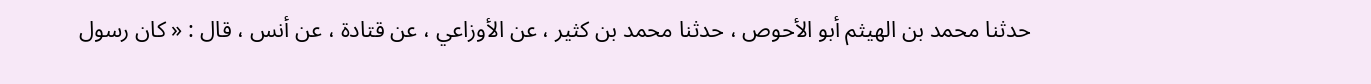حدثنا محمد بن الهيثم أبو الأحوص ، حدثنا محمد بن كثير ، عن الأوزاعي ، عن قتادة ، عن أنس ، قال : « كان رسول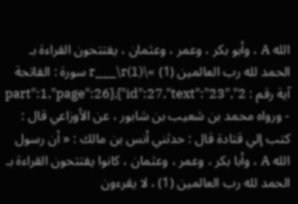الله A ، وأبو بكر ، وعمر ، وعثمان ، يفتتحون القراءة بـ الحمد لله رب العالمين (1) »\r___\r(1) سورة : الفاتحة آية رقم : 2","part":1,"page":26},{"id":27,"text":"23 - ورواه محمد بن شعيب بن شابور ، عن الأوزاعي قال : كتب إلي قتادة قال : حدثني أنس بن مالك : « أن رسول الله A ، وأبا بكر ، وعمر ، وعثمان ، كانوا يفتتحون القراءة بـ الحمد لله رب العالمين (1) ، لا يقرءون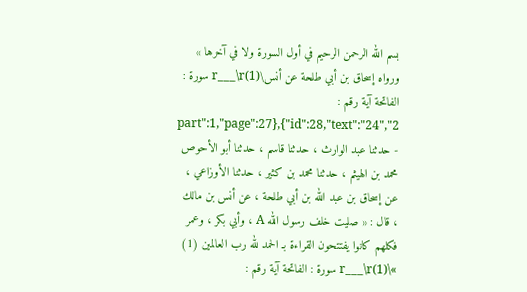بسم الله الرحمن الرحيم في أول السورة ولا في آخرها » ورواه إسحاق بن أبي طلحة عن أنس\r___\r(1) سورة : الفاتحة آية رقم : 2","part":1,"page":27},{"id":28,"text":"24 - حدثنا عبد الوارث ، حدثنا قاسم ، حدثنا أبو الأحوص محمد بن الهيثم ، حدثنا محمد بن كثير ، حدثنا الأوزاعي ، عن إسحاق بن عبد الله بن أبي طلحة ، عن أنس بن مالك ، قال : « صليت خلف رسول الله A ، وأبي بكر ، وعمر فكلهم كانوا يفتتحون القراءة بـ الحمد لله رب العالمين (1) »\r___\r(1) سورة : الفاتحة آية رقم :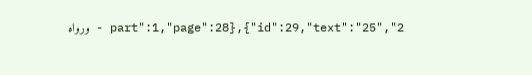2","part":1,"page":28},{"id":29,"text":"25 - ورواه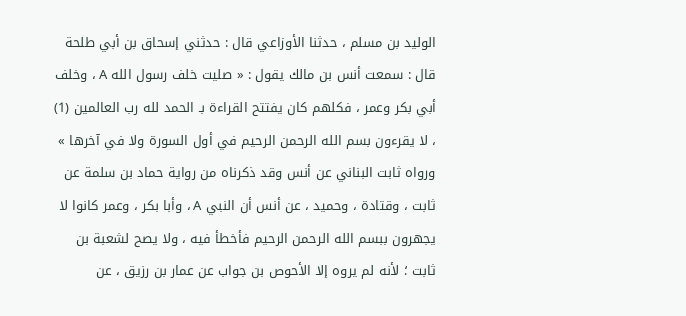الوليد بن مسلم ، حدثنا الأوزاعي قال : حدثني إسحاق بن أبي طلحة قال : سمعت أنس بن مالك يقول : « صليت خلف رسول الله A ، وخلف أبي بكر وعمر ، فكلهم كان يفتتح القراءة بـ الحمد لله رب العالمين (1) ، لا يقرءون بسم الله الرحمن الرحيم في أول السورة ولا في آخرها » ورواه ثابت البناني عن أنس وقد ذكرناه من رواية حماد بن سلمة عن ثابت ، وقتادة ، وحميد ، عن أنس أن النبي A ، وأبا بكر ، وعمر كانوا لا يجهرون ببسم الله الرحمن الرحيم فأخطأ فيه ، ولا يصح لشعبة بن ثابت ؛ لأنه لم يروه إلا الأحوص بن جواب عن عمار بن رزيق ، عن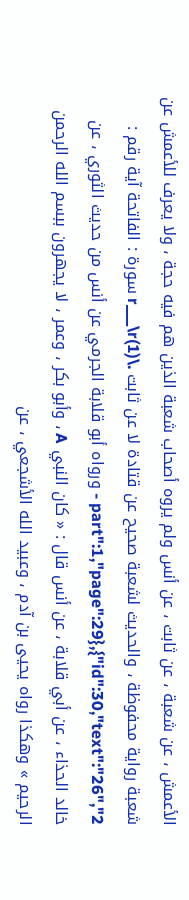الأعمش ، عن شعبة ، عن ثابت ، عن أنس ولم يروه أصحاب شعبة الذين هم فيه حجة ، ولا يعرف للأعمش عن شعبة رواية محفوظة ، والحديث لشعبة صحيح عن قتادة لا عن ثابت .\r___\r(1) سورة : الفاتحة آية رقم : 2","part":1,"page":29},{"id":30,"text":"26 - ورواه أبو قلابة الجرمي عن أنس من حديث الثوري ، عن خالد الحذاء ، عن أبي قلابة ، عن أنس قال : « كان النبي A ، وأبو بكر ، وعمر ، لا يجهرون ببسم الله الرحمن الرحيم » وهكذا رواه يحيى بن آدم ، وعبيد الله الأشجعي ، عن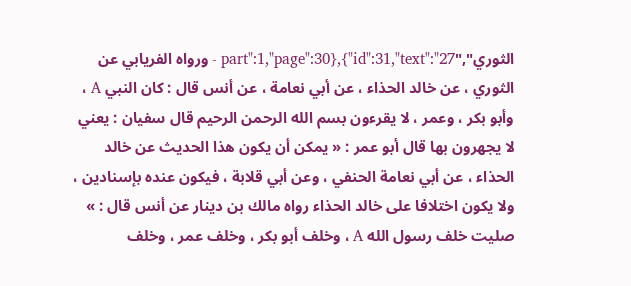الثوري","part":1,"page":30},{"id":31,"text":"27 - ورواه الفريابي عن الثوري ، عن خالد الحذاء ، عن أبي نعامة ، عن أنس قال : كان النبي A ، وأبو بكر ، وعمر ، لا يقرءون بسم الله الرحمن الرحيم قال سفيان : يعني لا يجهرون بها قال أبو عمر : « يمكن أن يكون هذا الحديث عن خالد الحذاء ، عن أبي نعامة الحنفي ، وعن أبي قلابة ، فيكون عنده بإسنادين ، ولا يكون اختلافا على خالد الحذاء رواه مالك بن دينار عن أنس قال : » صليت خلف رسول الله A ، وخلف أبو بكر ، وخلف عمر ، وخلف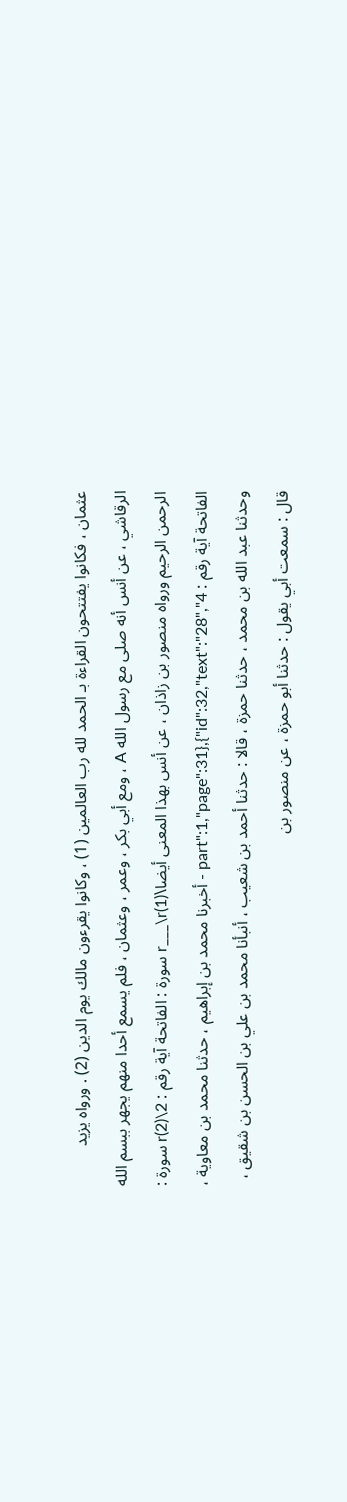عثمان ، فكانوا يفتتحون القراءة بـ الحمد لله رب العالمين (1) ، وكانوا يقرءون مالك يوم الدين (2) . ورواه يزيد الرقاشي ، عن أنس أنه صلى مع رسول الله A ، ومع أبي بكر ، وعمر ، وعثمان ، فلم يسمع أحدا منهم يجهر ببسم الله الرحمن الرحيم ورواه منصور بن زاذان ، عن أنس بهذا المعنى أيضا\r___\r(1) سورة : الفاتحة آية رقم : 2\r(2) سورة : الفاتحة آية رقم : 4","part":1,"page":31},{"id":32,"text":"28 - أخبرنا محمد بن إبراهيم ، حدثنا محمد بن معاوية ، وحدثنا عبد الله بن محمد ، حدثنا حمزة ، قالا : حدثنا أحمد بن شعيب ، أنبأنا محمد بن علي بن الحسن بن شقيق ، قال : سمعت أبي يقول : حدثنا أبو حمزة ، عن منصور بن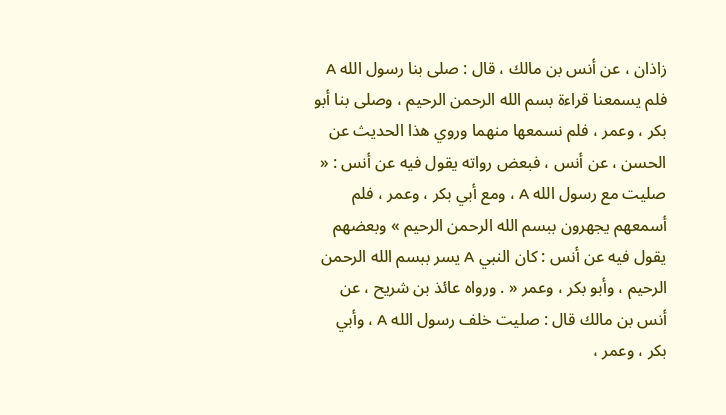زاذان ، عن أنس بن مالك ، قال : صلى بنا رسول الله A فلم يسمعنا قراءة بسم الله الرحمن الرحيم ، وصلى بنا أبو بكر ، وعمر ، فلم نسمعها منهما وروي هذا الحديث عن الحسن ، عن أنس ، فبعض رواته يقول فيه عن أنس : « صليت مع رسول الله A ، ومع أبي بكر ، وعمر ، فلم أسمعهم يجهرون ببسم الله الرحمن الرحيم » وبعضهم يقول فيه عن أنس : كان النبي A يسر ببسم الله الرحمن الرحيم ، وأبو بكر ، وعمر « . ورواه عائذ بن شريح ، عن أنس بن مالك قال : صليت خلف رسول الله A ، وأبي بكر ، وعمر ،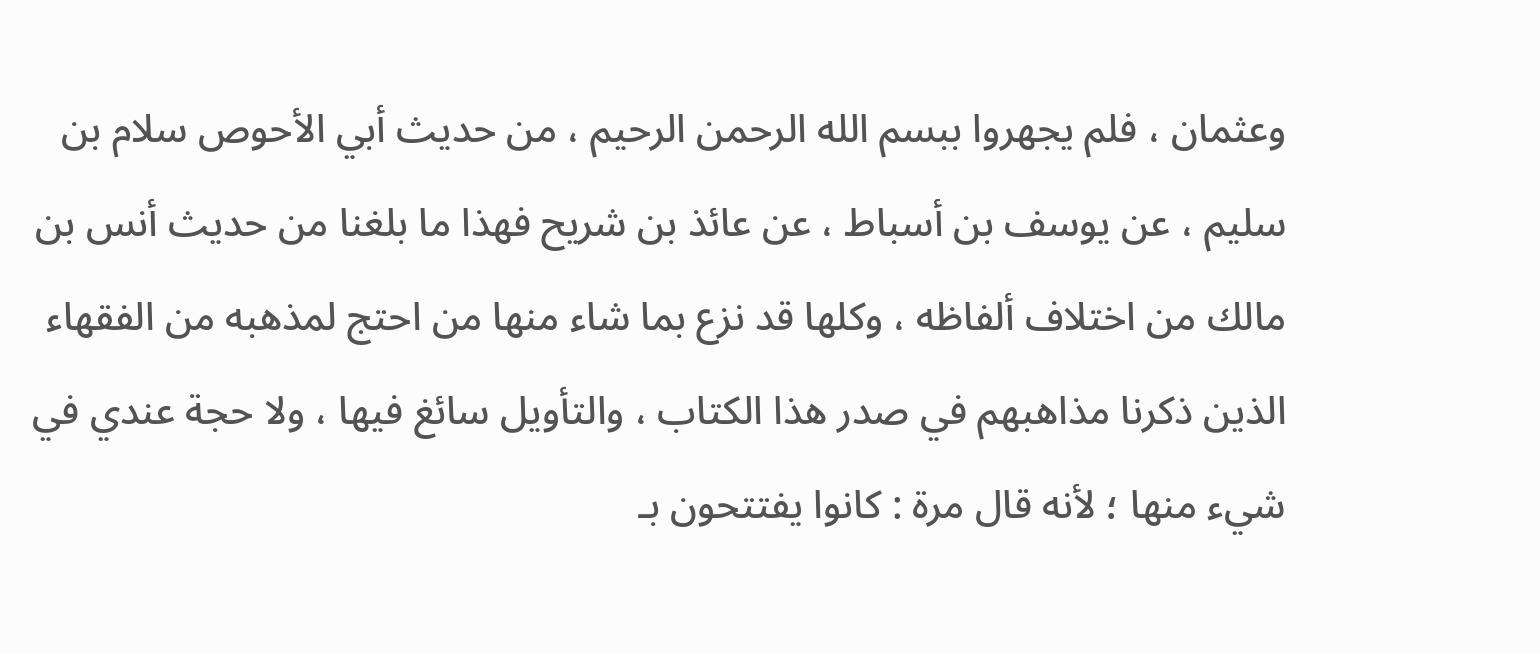وعثمان ، فلم يجهروا ببسم الله الرحمن الرحيم ، من حديث أبي الأحوص سلام بن سليم ، عن يوسف بن أسباط ، عن عائذ بن شريح فهذا ما بلغنا من حديث أنس بن مالك من اختلاف ألفاظه ، وكلها قد نزع بما شاء منها من احتج لمذهبه من الفقهاء الذين ذكرنا مذاهبهم في صدر هذا الكتاب ، والتأويل سائغ فيها ، ولا حجة عندي في شيء منها ؛ لأنه قال مرة : كانوا يفتتحون بـ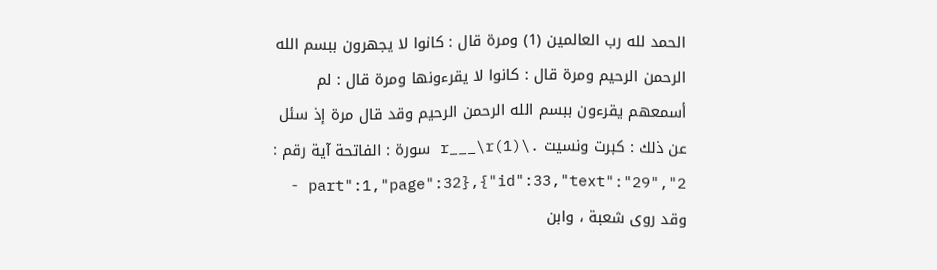الحمد لله رب العالمين (1) ومرة قال : كانوا لا يجهرون ببسم الله الرحمن الرحيم ومرة قال : كانوا لا يقرءونها ومرة قال : لم أسمعهم يقرءون ببسم الله الرحمن الرحيم وقد قال مرة إذ سئل عن ذلك : كبرت ونسيت .\r___\r(1) سورة : الفاتحة آية رقم : 2","part":1,"page":32},{"id":33,"text":"29 - وقد روى شعبة ، وابن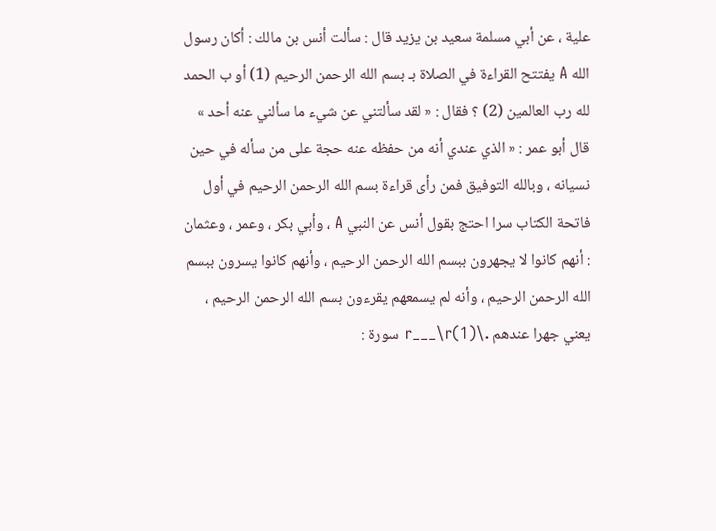علية ، عن أبي مسلمة سعيد بن يزيد قال : سألت أنس بن مالك : أكان رسول الله A يفتتح القراءة في الصلاة بـ بسم الله الرحمن الرحيم (1) أو ب الحمد لله رب العالمين (2) ؟ فقال : « لقد سألتني عن شيء ما سألني عنه أحد » قال أبو عمر : « الذي عندي أنه من حفظه عنه حجة على من سأله في حين نسيانه ، وبالله التوفيق فمن رأى قراءة بسم الله الرحمن الرحيم في أول فاتحة الكتاب سرا احتج بقول أنس عن النبي A ، وأبي بكر ، وعمر ، وعثمان : أنهم كانوا لا يجهرون ببسم الله الرحمن الرحيم ، وأنهم كانوا يسرون ببسم الله الرحمن الرحيم ، وأنه لم يسمعهم يقرءون بسم الله الرحمن الرحيم ، يعني جهرا عندهم .\r___\r(1) سورة :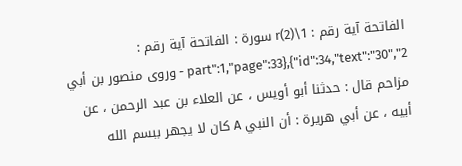الفاتحة آية رقم : 1\r(2) سورة : الفاتحة آية رقم : 2","part":1,"page":33},{"id":34,"text":"30 - وروى منصور بن أبي مزاحم قال : حدثنا أبو أويس ، عن العلاء بن عبد الرحمن ، عن أبيه ، عن أبي هريرة : أن النبي A كان لا يجهر ببسم الله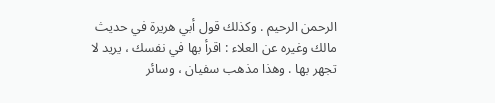الرحمن الرحيم . وكذلك قول أبي هريرة في حديث مالك وغيره عن العلاء : اقرأ بها في نفسك ، يريد لا تجهر بها . وهذا مذهب سفيان ، وسائر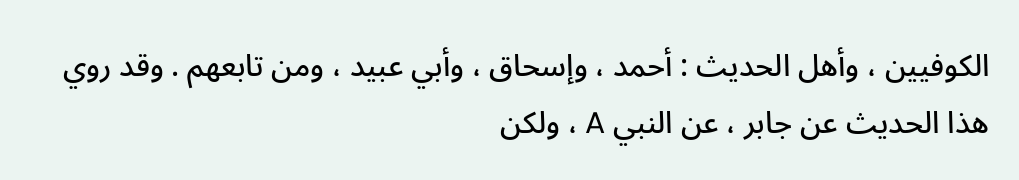الكوفيين ، وأهل الحديث : أحمد ، وإسحاق ، وأبي عبيد ، ومن تابعهم . وقد روي هذا الحديث عن جابر ، عن النبي A ، ولكن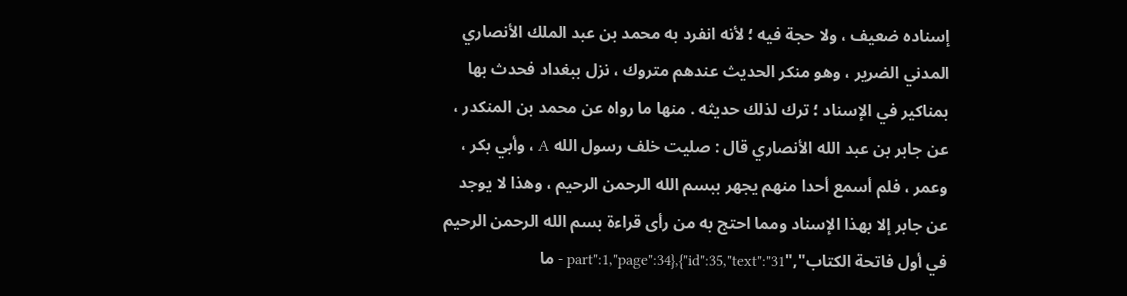إسناده ضعيف ، ولا حجة فيه ؛ لأنه انفرد به محمد بن عبد الملك الأنصاري المدني الضرير ، وهو منكر الحديث عندهم متروك ، نزل ببغداد فحدث بها بمناكير في الإسناد ؛ ترك لذلك حديثه . منها ما رواه عن محمد بن المنكدر ، عن جابر بن عبد الله الأنصاري قال : صليت خلف رسول الله A ، وأبي بكر ، وعمر ، فلم أسمع أحدا منهم يجهر ببسم الله الرحمن الرحيم ، وهذا لا يوجد عن جابر إلا بهذا الإسناد ومما احتج به من رأى قراءة بسم الله الرحمن الرحيم في أول فاتحة الكتاب","part":1,"page":34},{"id":35,"text":"31 - ما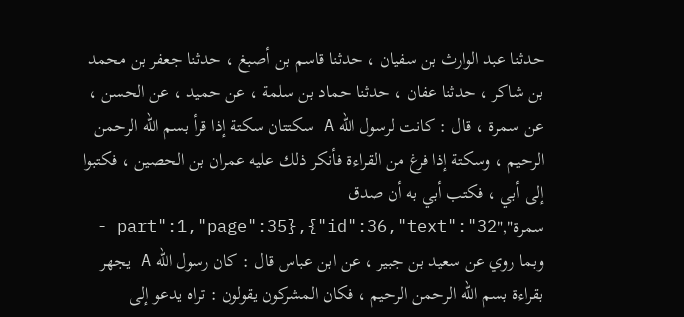حدثنا عبد الوارث بن سفيان ، حدثنا قاسم بن أصبغ ، حدثنا جعفر بن محمد بن شاكر ، حدثنا عفان ، حدثنا حماد بن سلمة ، عن حميد ، عن الحسن ، عن سمرة ، قال : كانت لرسول الله A سكتتان سكتة إذا قرأ بسم الله الرحمن الرحيم ، وسكتة إذا فرغ من القراءة فأنكر ذلك عليه عمران بن الحصين ، فكتبوا إلى أبي ، فكتب أبي به أن صدق سمرة","part":1,"page":35},{"id":36,"text":"32 - وبما روي عن سعيد بن جبير ، عن ابن عباس قال : كان رسول الله A يجهر بقراءة بسم الله الرحمن الرحيم ، فكان المشركون يقولون : تراه يدعو إلى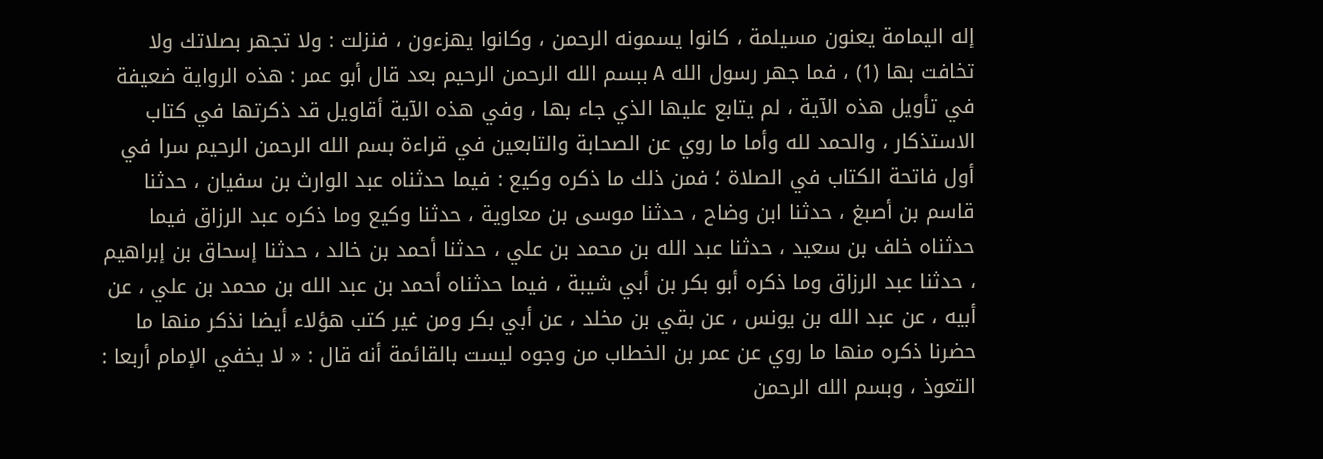إله اليمامة يعنون مسيلمة ، كانوا يسمونه الرحمن ، وكانوا يهزءون ، فنزلت : ولا تجهر بصلاتك ولا تخافت بها (1) ، فما جهر رسول الله A ببسم الله الرحمن الرحيم بعد قال أبو عمر : هذه الرواية ضعيفة في تأويل هذه الآية ، لم يتابع عليها الذي جاء بها ، وفي هذه الآية أقاويل قد ذكرتها في كتاب الاستذكار ، والحمد لله وأما ما روي عن الصحابة والتابعين في قراءة بسم الله الرحمن الرحيم سرا في أول فاتحة الكتاب في الصلاة ؛ فمن ذلك ما ذكره وكيع : فيما حدثناه عبد الوارث بن سفيان ، حدثنا قاسم بن أصبغ ، حدثنا ابن وضاح ، حدثنا موسى بن معاوية ، حدثنا وكيع وما ذكره عبد الرزاق فيما حدثناه خلف بن سعيد ، حدثنا عبد الله بن محمد بن علي ، حدثنا أحمد بن خالد ، حدثنا إسحاق بن إبراهيم ، حدثنا عبد الرزاق وما ذكره أبو بكر بن أبي شيبة ، فيما حدثناه أحمد بن عبد الله بن محمد بن علي ، عن أبيه ، عن عبد الله بن يونس ، عن بقي بن مخلد ، عن أبي بكر ومن غير كتب هؤلاء أيضا نذكر منها ما حضرنا ذكره منها ما روي عن عمر بن الخطاب من وجوه ليست بالقائمة أنه قال : « لا يخفي الإمام أربعا : التعوذ ، وبسم الله الرحمن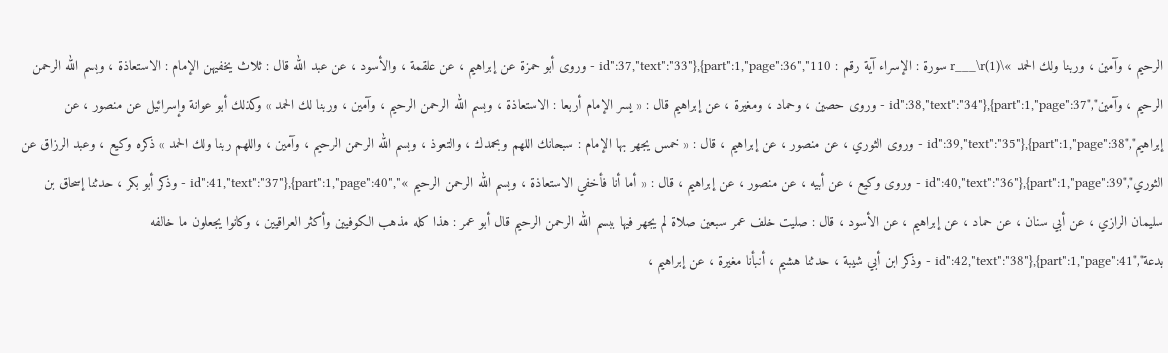الرحيم ، وآمين ، وربنا ولك الحمد »\r___\r(1) سورة : الإسراء آية رقم : 110","part":1,"page":36},{"id":37,"text":"33 - وروى أبو حمزة عن إبراهيم ، عن علقمة ، والأسود ، عن عبد الله قال : ثلاث يخفيهن الإمام : الاستعاذة ، وبسم الله الرحمن الرحيم ، وآمين","part":1,"page":37},{"id":38,"text":"34 - وروى حصين ، وحماد ، ومغيرة ، عن إبراهيم قال : « يسر الإمام أربعا : الاستعاذة ، وبسم الله الرحمن الرحيم ، وآمين ، وربنا لك الحمد » وكذلك أبو عوانة وإسرائيل عن منصور ، عن إبراهيم","part":1,"page":38},{"id":39,"text":"35 - وروى الثوري ، عن منصور ، عن إبراهيم ، قال : « خمس يجهر بها الإمام : سبحانك اللهم وبحمدك ، والتعوذ ، وبسم الله الرحمن الرحيم ، وآمين ، واللهم ربنا ولك الحمد » ذكره وكيع ، وعبد الرزاق عن الثوري","part":1,"page":39},{"id":40,"text":"36 - وروى وكيع ، عن أبيه ، عن منصور ، عن إبراهيم ، قال : « أما أنا فأخفي الاستعاذة ، وبسم الله الرحمن الرحيم »","part":1,"page":40},{"id":41,"text":"37 - وذكر أبو بكر ، حدثنا إسحاق بن سليمان الرازي ، عن أبي سنان ، عن حماد ، عن إبراهيم ، عن الأسود ، قال : صليت خلف عمر سبعين صلاة لم يجهر فيها ببسم الله الرحمن الرحيم قال أبو عمر : هذا كله مذهب الكوفيين وأكثر العراقيين ، وكانوا يجعلون ما خالفه بدعة","part":1,"page":41},{"id":42,"text":"38 - وذكر ابن أبي شيبة ، حدثنا هشيم ، أنبأنا مغيرة ، عن إبراهيم ،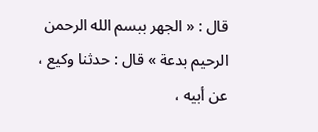قال : « الجهر ببسم الله الرحمن الرحيم بدعة » قال : حدثنا وكيع ، عن أبيه ،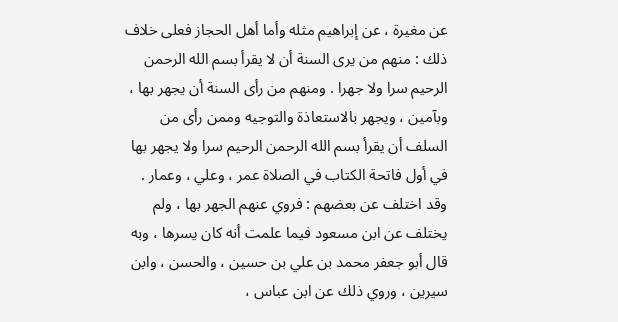عن مغيرة ، عن إبراهيم مثله وأما أهل الحجاز فعلى خلاف ذلك : منهم من يرى السنة أن لا يقرأ بسم الله الرحمن الرحيم سرا ولا جهرا . ومنهم من رأى السنة أن يجهر بها ، وبآمين ، ويجهر بالاستعاذة والتوجيه وممن رأى من السلف أن يقرأ بسم الله الرحمن الرحيم سرا ولا يجهر بها في أول فاتحة الكتاب في الصلاة عمر ، وعلي ، وعمار . وقد اختلف عن بعضهم : فروي عنهم الجهر بها ، ولم يختلف عن ابن مسعود فيما علمت أنه كان يسرها ، وبه قال أبو جعفر محمد بن علي بن حسين ، والحسن ، وابن سيرين ، وروي ذلك عن ابن عباس ،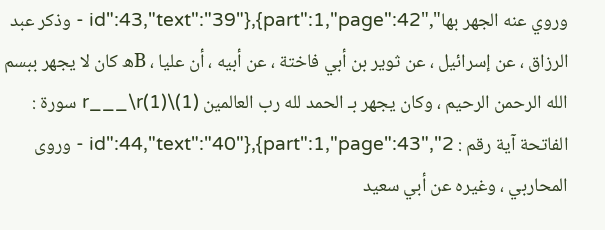وروي عنه الجهر بها","part":1,"page":42},{"id":43,"text":"39 - وذكر عبد الرزاق ، عن إسرائيل ، عن ثوير بن أبي فاختة ، عن أبيه ، أن عليا ، Bه كان لا يجهر ببسم الله الرحمن الرحيم ، وكان يجهر بـ الحمد لله رب العالمين (1)\r___\r(1) سورة : الفاتحة آية رقم : 2","part":1,"page":43},{"id":44,"text":"40 - وروى المحاربي ، وغيره عن أبي سعيد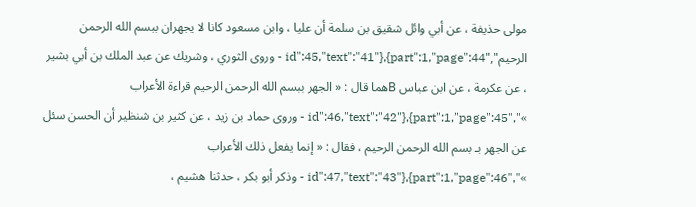مولى حذيفة ، عن أبي وائل شقيق بن سلمة أن عليا ، وابن مسعود كانا لا يجهران ببسم الله الرحمن الرحيم","part":1,"page":44},{"id":45,"text":"41 - وروى الثوري ، وشريك عن عبد الملك بن أبي بشير ، عن عكرمة ، عن ابن عباس Bهما قال : « الجهر ببسم الله الرحمن الرحيم قراءة الأعراب »","part":1,"page":45},{"id":46,"text":"42 - وروى حماد بن زيد ، عن كثير بن شنظير أن الحسن سئل عن الجهر بـ بسم الله الرحمن الرحيم ، فقال : « إنما يفعل ذلك الأعراب »","part":1,"page":46},{"id":47,"text":"43 - وذكر أبو بكر ، حدثنا هشيم ،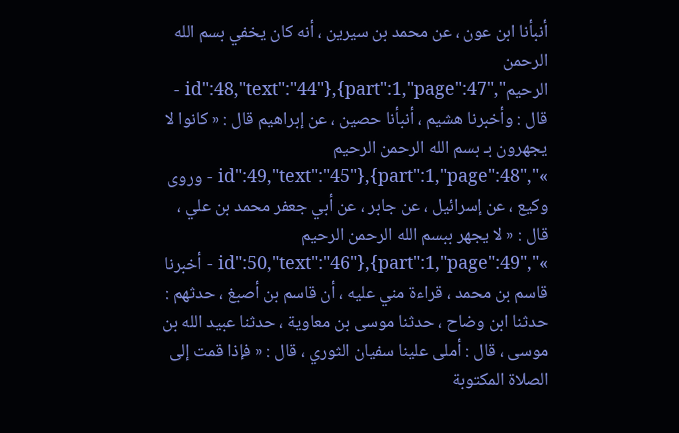أنبأنا ابن عون ، عن محمد بن سيرين ، أنه كان يخفي بسم الله الرحمن الرحيم","part":1,"page":47},{"id":48,"text":"44 - قال : وأخبرنا هشيم ، أنبأنا حصين ، عن إبراهيم قال : « كانوا لا يجهرون بـ بسم الله الرحمن الرحيم »","part":1,"page":48},{"id":49,"text":"45 - وروى وكيع ، عن إسرائيل ، عن جابر ، عن أبي جعفر محمد بن علي ، قال : « لا يجهر ببسم الله الرحمن الرحيم »","part":1,"page":49},{"id":50,"text":"46 - أخبرنا قاسم بن محمد ، قراءة مني عليه ، أن قاسم بن أصبغ ، حدثهم : حدثنا ابن وضاح ، حدثنا موسى بن معاوية ، حدثنا عبيد الله بن موسى ، قال : أملى علينا سفيان الثوري ، قال : « فإذا قمت إلى الصلاة المكتوبة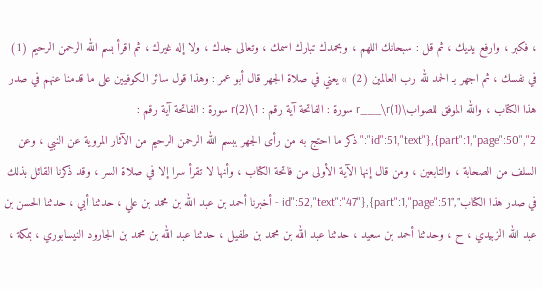، فكبر ، وارفع يديك ، ثم قل : سبحانك اللهم ، وبحمدك تبارك اسمك ، وتعالى جدك ، ولا إله غيرك ، ثم اقرأ بسم الله الرحمن الرحيم (1) في نفسك ، ثم اجهر بـ الحمد لله رب العالمين (2) » يعني في صلاة الجهر قال أبو عمر : وهذا قول سائر الكوفيين على ما قدمنا عنهم في صدر هذا الكتاب ، والله الموفق للصواب\r___\r(1) سورة : الفاتحة آية رقم : 1\r(2) سورة : الفاتحة آية رقم : 2","part":1,"page":50},{"id":51,"text":"ذكر ما احتج به من رأى الجهر ببسم الله الرحمن الرحيم من الآثار المروية عن النبي ، وعن السلف من الصحابة ، والتابعين ، ومن قال إنها الآية الأولى من فاتحة الكتاب ، وأنها لا تقرأ سرا إلا في صلاة السر ، وقد ذكرنا القائل بذلك في صدر هذا الكتاب","part":1,"page":51},{"id":52,"text":"47 - أخبرنا أحمد بن عبد الله بن محمد بن علي ، حدثنا أبي ، حدثنا الحسن بن عبد الله الزبيدي ، ح ، وحدثنا أحمد بن سعيد ، حدثنا عبد الله بن محمد بن طفيل ، حدثنا عبد الله بن محمد بن الجارود النيسابوري ، بمكة ،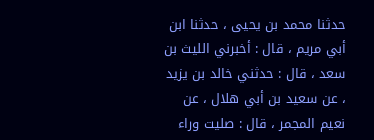حدثنا محمد بن يحيى ، حدثنا ابن أبي مريم ، قال : أخبرني الليث بن سعد ، قال : حدثني خالد بن يزيد ، عن سعيد بن أبي هلال ، عن نعيم المجمر ، قال : صليت وراء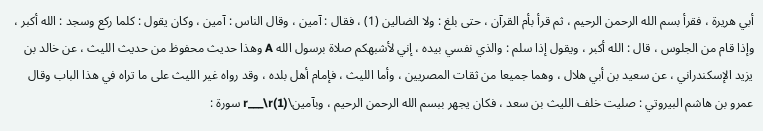أبي هريرة ، فقرأ بسم الله الرحمن الرحيم ، ثم قرأ بأم القرآن ، حتى بلغ : ولا الضالين (1) ، فقال : آمين ، وقال الناس : آمين ، وكان يقول : كلما ركع وسجد : الله أكبر ، وإذا قام من الجلوس ، قال : الله أكبر ، ويقول إذا سلم : والذي نفسي بيده ، إني لأشبهكم صلاة برسول الله A وهذا حديث محفوظ من حديث الليث ، عن خالد بن يزيد الإسكندراني ، عن سعيد بن أبي هلال ، وهما جميعا من ثقات المصريين ، وأما الليث ، فإمام أهل بلده ، وقد رواه غير الليث على ما تراه في هذا الباب وقال عمرو بن هاشم البيروتي : صليت خلف الليث بن سعد ، فكان يجهر ببسم الله الرحمن الرحيم ، وبآمين\r___\r(1) سورة :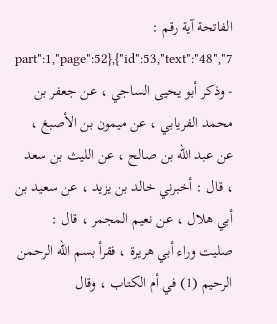الفاتحة آية رقم : 7","part":1,"page":52},{"id":53,"text":"48 - وذكر أبو يحيى الساجي ، عن جعفر بن محمد الفريابي ، عن ميمون بن الأصبغ ، عن عبد الله بن صالح ، عن الليث بن سعد ، قال : أخبرني خالد بن يزيد ، عن سعيد بن أبي هلال ، عن نعيم المجمر ، قال : صليت وراء أبي هريرة ، فقرأ بسم الله الرحمن الرحيم (1) في أم الكتاب ، وقال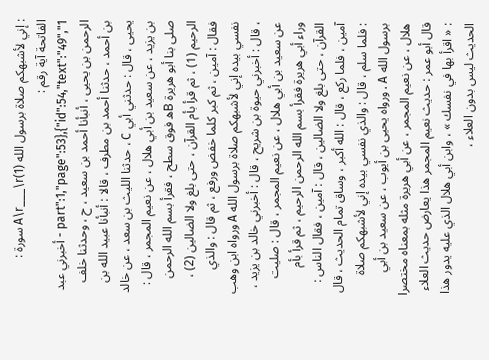: إني لأشبهكم صلاة برسول الله A\r___\r(1) سورة : الفاتحة آية رقم : 1","part":1,"page":53},{"id":54,"text":"49 - أخبرني عبد الرحمن بن يحيى ، أنبأنا أحمد بن سعيد ، ح ، وحدثنا خلف بن أحمد ، حدثنا أحمد بن مطرف ، قالا : أنبأنا عبيد الله بن يحيى ، قال : حدثني أبي C ، حدثنا الليث بن سعد ، عن خالد بن يزيد ، عن سعيد بن أبي هلال ، عن نعيم المجمر ، قال : صلى بنا أبو هريرة Bه فوق سطح ، فقرأ بسم الله الرحمن الرحيم (1) ، ثم قرأ بأم القرآن ، حتى بلغ ولا الضالين (2) ، فقال : آمين ، ثم كبر كلما خفض ورفع ، ثم قال : والذي نفسي بيده إني لأشبهكم صلاة برسول الله A ورواه ابن وهب ، قال : أخبرني حيوة بن شريح ، قال : أخبرني خالد بن يزيد ، عن سعيد بن أبي هلال ، عن نعيم المجمر ، قال : صليت وراء أبي هريرة فقرأ بسم الله الرحمن الرحيم ، ثم قرأ بأم القرآن ، حتى بلغ ولا الضالين ، قال : آمين ، فقال الناس : آمين ، فلما ركع ، قال : الله أكبر ، وساق تمام الحديث ، قال : فلما سلم ، قال : والذي نفسي بيده إني لأشبهكم صلاة برسول الله A . ورواه يحيى بن أيوب ، عن سعيد بن أبي هلال ، عن نعيم المجمر ، عن أبي هريرة مثله بمعناه مختصرا قال أبو عمر : حديث نعيم المجمر هذا يعارض حديث العلاء : « اقرأ بها في نفسك » ، وابن أبي هلال الذي عليه يدور هذا الحديث ليس بدون العلاء ،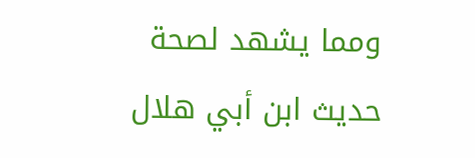ومما يشهد لصحة حديث ابن أبي هلال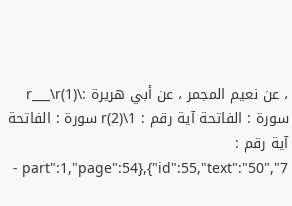، عن نعيم المجمر ، عن أبي هريرة :\r___\r(1) سورة : الفاتحة آية رقم : 1\r(2) سورة : الفاتحة آية رقم : 7","part":1,"page":54},{"id":55,"text":"50 -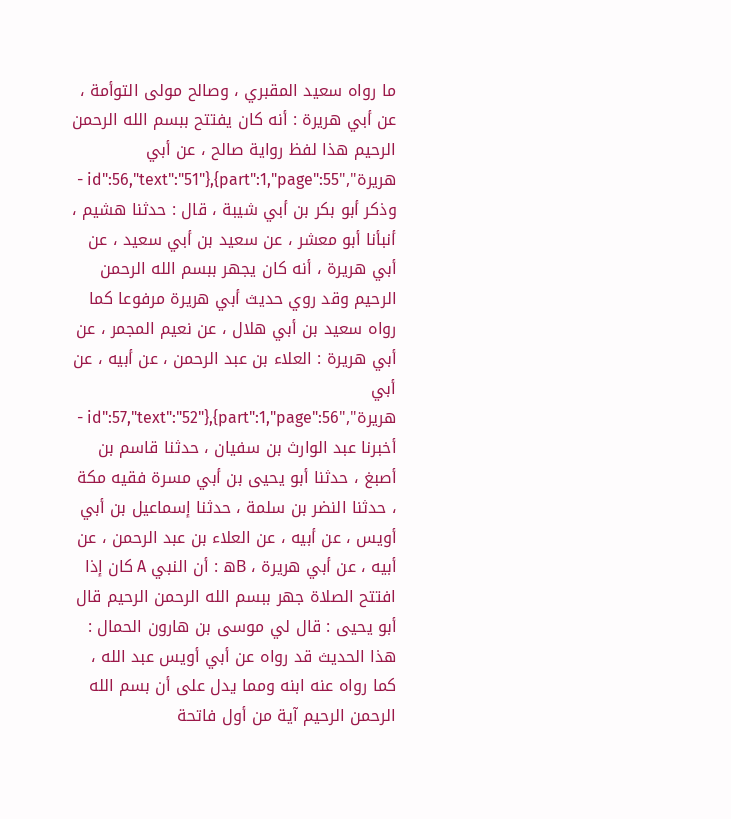ما رواه سعيد المقبري ، وصالح مولى التوأمة ، عن أبي هريرة : أنه كان يفتتح ببسم الله الرحمن الرحيم هذا لفظ رواية صالح ، عن أبي هريرة","part":1,"page":55},{"id":56,"text":"51 - وذكر أبو بكر بن أبي شيبة ، قال : حدثنا هشيم ، أنبأنا أبو معشر ، عن سعيد بن أبي سعيد ، عن أبي هريرة ، أنه كان يجهر ببسم الله الرحمن الرحيم وقد روي حديث أبي هريرة مرفوعا كما رواه سعيد بن أبي هلال ، عن نعيم المجمر ، عن أبي هريرة : العلاء بن عبد الرحمن ، عن أبيه ، عن أبي هريرة","part":1,"page":56},{"id":57,"text":"52 - أخبرنا عبد الوارث بن سفيان ، حدثنا قاسم بن أصبغ ، حدثنا أبو يحيى بن أبي مسرة فقيه مكة ، حدثنا النضر بن سلمة ، حدثنا إسماعيل بن أبي أويس ، عن أبيه ، عن العلاء بن عبد الرحمن ، عن أبيه ، عن أبي هريرة ، Bه : أن النبي A كان إذا افتتح الصلاة جهر ببسم الله الرحمن الرحيم قال أبو يحيى : قال لي موسى بن هارون الحمال : هذا الحديث قد رواه عن أبي أويس عبد الله ، كما رواه عنه ابنه ومما يدل على أن بسم الله الرحمن الرحيم آية من أول فاتحة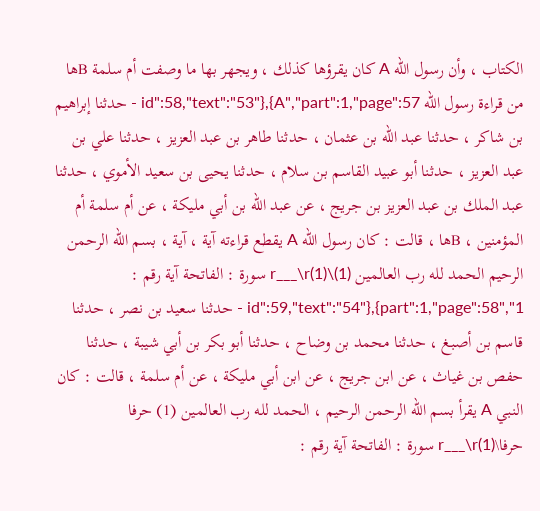الكتاب ، وأن رسول الله A كان يقرؤها كذلك ، ويجهر بها ما وصفت أم سلمة Bها من قراءة رسول الله A","part":1,"page":57},{"id":58,"text":"53 - حدثنا إبراهيم بن شاكر ، حدثنا عبد الله بن عثمان ، حدثنا طاهر بن عبد العزيز ، حدثنا علي بن عبد العزيز ، حدثنا أبو عبيد القاسم بن سلام ، حدثنا يحيى بن سعيد الأموي ، حدثنا عبد الملك بن عبد العزيز بن جريج ، عن عبد الله بن أبي مليكة ، عن أم سلمة أم المؤمنين ، Bها ، قالت : كان رسول الله A يقطع قراءته آية ، آية ، بسم الله الرحمن الرحيم الحمد لله رب العالمين (1)\r___\r(1) سورة : الفاتحة آية رقم : 1","part":1,"page":58},{"id":59,"text":"54 - حدثنا سعيد بن نصر ، حدثنا قاسم بن أصبغ ، حدثنا محمد بن وضاح ، حدثنا أبو بكر بن أبي شيبة ، حدثنا حفص بن غياث ، عن ابن جريج ، عن ابن أبي مليكة ، عن أم سلمة ، قالت : كان النبي A يقرأ بسم الله الرحمن الرحيم ، الحمد لله رب العالمين (1) حرفا حرفا\r___\r(1) سورة : الفاتحة آية رقم :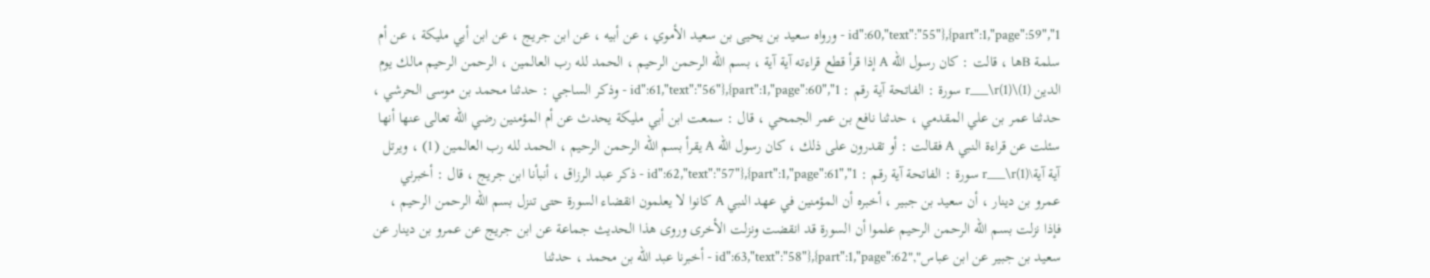1","part":1,"page":59},{"id":60,"text":"55 - ورواه سعيد بن يحيى بن سعيد الأموي ، عن أبيه ، عن ابن جريج ، عن ابن أبي مليكة ، عن أم سلمة Bها ، قالت : كان رسول الله A إذا قرأ قطع قراءته آية آية ، بسم الله الرحمن الرحيم ، الحمد لله رب العالمين ، الرحمن الرحيم مالك يوم الدين (1)\r___\r(1) سورة : الفاتحة آية رقم : 1","part":1,"page":60},{"id":61,"text":"56 - وذكر الساجي : حدثنا محمد بن موسى الحرشي ، حدثنا عمر بن علي المقدمي ، حدثنا نافع بن عمر الجمحي ، قال : سمعت ابن أبي مليكة يحدث عن أم المؤمنين رضي الله تعالى عنها أنها سئلت عن قراءة النبي A فقالت : أو تقدرون على ذلك ، كان رسول الله A يقرأ بسم الله الرحمن الرحيم ، الحمد لله رب العالمين (1) ، ويرتل آية آية\r___\r(1) سورة : الفاتحة آية رقم : 1","part":1,"page":61},{"id":62,"text":"57 - ذكر عبد الرزاق ، أنبأنا ابن جريج ، قال : أخبرني عمرو بن دينار ، أن سعيد بن جبير ، أخبره أن المؤمنين في عهد النبي A كانوا لا يعلمون انقضاء السورة حتى تنزل بسم الله الرحمن الرحيم ، فإذا نزلت بسم الله الرحمن الرحيم علموا أن السورة قد انقضت ونزلت الأخرى وروى هذا الحديث جماعة عن ابن جريج عن عمرو بن دينار عن سعيد بن جبير عن ابن عباس","part":1,"page":62},{"id":63,"text":"58 - أخبرنا عبد الله بن محمد ، حدثنا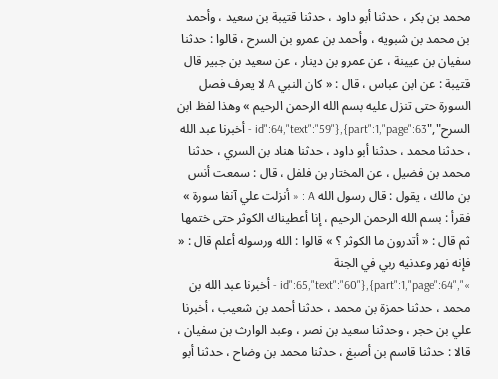محمد بن بكر ، حدثنا أبو داود ، حدثنا قتيبة بن سعيد ، وأحمد بن محمد بن شبويه ، وأحمد بن عمرو بن السرح ، قالوا : حدثنا سفيان بن عيينة ، عن عمرو بن دينار ، عن سعيد بن جبير قال قتيبة : عن ابن عباس ، قال : « كان النبي A لا يعرف فصل السورة حتى تنزل عليه بسم الله الرحمن الرحيم » وهذا لفظ ابن السرح","part":1,"page":63},{"id":64,"text":"59 - أخبرنا عبد الله ، حدثنا محمد ، حدثنا أبو داود ، حدثنا هناد بن السري ، حدثنا محمد بن فضيل ، عن المختار بن فلفل ، قال : سمعت أنس بن مالك ، يقول : قال رسول الله A : « أنزلت علي آنفا سورة » فقرأ : بسم الله الرحمن الرحيم ، إنا أعطيناك الكوثر حتى ختمها ثم قال : « أتدرون ما الكوثر ؟ » قالوا : الله ورسوله أعلم قال : « فإنه نهر وعدنيه ربي في الجنة »","part":1,"page":64},{"id":65,"text":"60 - أخبرنا عبد الله بن محمد ، حدثنا حمزة بن محمد ، حدثنا أحمد بن شعيب ، أخبرنا علي بن حجر ، وحدثنا سعيد بن نصر ، وعبد الوارث بن سفيان ، قالا : حدثنا قاسم بن أصبغ ، حدثنا محمد بن وضاح ، حدثنا أبو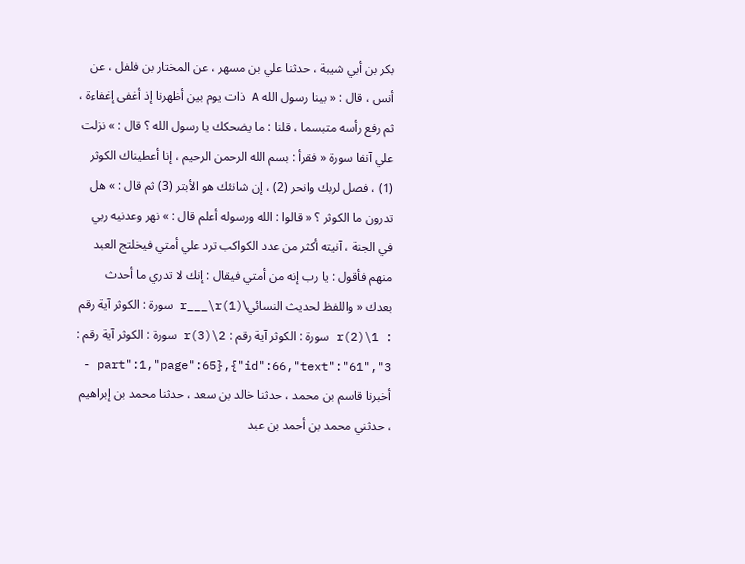بكر بن أبي شيبة ، حدثنا علي بن مسهر ، عن المختار بن فلفل ، عن أنس ، قال : « بينا رسول الله A ذات يوم بين أظهرنا إذ أغفى إغفاءة ، ثم رفع رأسه متبسما ، قلنا : ما يضحكك يا رسول الله ؟ قال : » نزلت علي آنفا سورة « فقرأ : بسم الله الرحمن الرحيم ، إنا أعطيناك الكوثر (1) ، فصل لربك وانحر (2) ، إن شانئك هو الأبتر (3) ثم قال : » هل تدرون ما الكوثر ؟ « قالوا : الله ورسوله أعلم قال : » نهر وعدنيه ربي في الجنة ، آنيته أكثر من عدد الكواكب ترد علي أمتي فيخلتج العبد منهم فأقول : يا رب إنه من أمتي فيقال : إنك لا تدري ما أحدث بعدك « واللفظ لحديث النسائي\r___\r(1) سورة : الكوثر آية رقم : 1\r(2) سورة : الكوثر آية رقم : 2\r(3) سورة : الكوثر آية رقم : 3","part":1,"page":65},{"id":66,"text":"61 - أخبرنا قاسم بن محمد ، حدثنا خالد بن سعد ، حدثنا محمد بن إبراهيم ، حدثني محمد بن أحمد بن عبد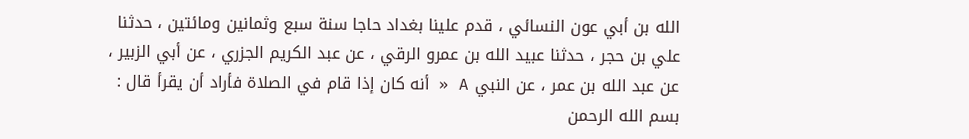الله بن أبي عون النسائي ، قدم علينا بغداد حاجا سنة سبع وثمانين ومائتين ، حدثنا علي بن حجر ، حدثنا عبيد الله بن عمرو الرقي ، عن عبد الكريم الجزري ، عن أبي الزبير ، عن عبد الله بن عمر ، عن النبي A « أنه كان إذا قام في الصلاة فأراد أن يقرأ قال : بسم الله الرحمن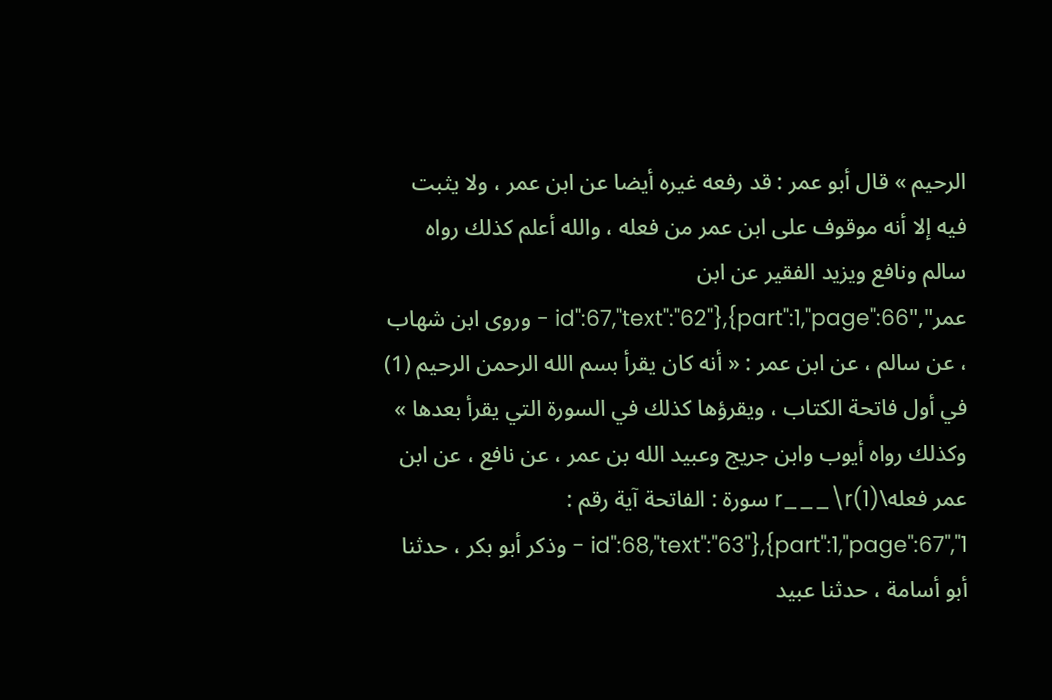الرحيم » قال أبو عمر : قد رفعه غيره أيضا عن ابن عمر ، ولا يثبت فيه إلا أنه موقوف على ابن عمر من فعله ، والله أعلم كذلك رواه سالم ونافع ويزيد الفقير عن ابن عمر","part":1,"page":66},{"id":67,"text":"62 - وروى ابن شهاب ، عن سالم ، عن ابن عمر : « أنه كان يقرأ بسم الله الرحمن الرحيم (1) في أول فاتحة الكتاب ، ويقرؤها كذلك في السورة التي يقرأ بعدها » وكذلك رواه أيوب وابن جريج وعبيد الله بن عمر ، عن نافع ، عن ابن عمر فعله\r___\r(1) سورة : الفاتحة آية رقم : 1","part":1,"page":67},{"id":68,"text":"63 - وذكر أبو بكر ، حدثنا أبو أسامة ، حدثنا عبيد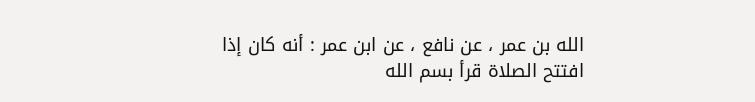الله بن عمر ، عن نافع ، عن ابن عمر : أنه كان إذا افتتح الصلاة قرأ بسم الله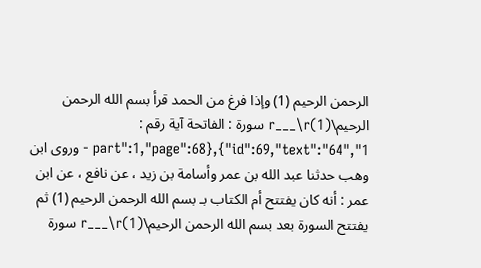الرحمن الرحيم (1) وإذا فرغ من الحمد قرأ بسم الله الرحمن الرحيم\r___\r(1) سورة : الفاتحة آية رقم : 1","part":1,"page":68},{"id":69,"text":"64 - وروى ابن وهب حدثنا عبد الله بن عمر وأسامة بن زيد ، عن نافع ، عن ابن عمر : أنه كان يفتتح أم الكتاب بـ بسم الله الرحمن الرحيم (1) ثم يفتتح السورة بعد بسم الله الرحمن الرحيم\r___\r(1) سورة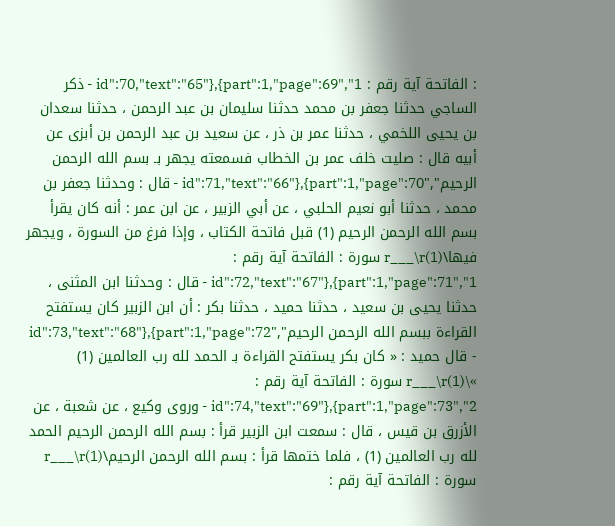: الفاتحة آية رقم : 1","part":1,"page":69},{"id":70,"text":"65 - ذكر الساجي حدثنا جعفر بن محمد حدثنا سليمان بن عبد الرحمن ، حدثنا سعدان بن يحيى اللخمي ، حدثنا عمر بن ذر ، عن سعيد بن عبد الرحمن بن أبزى عن أبيه قال : صليت خلف عمر بن الخطاب فسمعته يجهر بـ بسم الله الرحمن الرحيم","part":1,"page":70},{"id":71,"text":"66 - قال : وحدثنا جعفر بن محمد ، حدثنا أبو نعيم الحلبي ، عن أبي الزبير ، عن ابن عمر : أنه كان يقرأ بسم الله الرحمن الرحيم (1) قبل فاتحة الكتاب ، وإذا فرغ من السورة ، ويجهر فيها\r___\r(1) سورة : الفاتحة آية رقم : 1","part":1,"page":71},{"id":72,"text":"67 - قال : وحدثنا ابن المثنى ، حدثنا يحيى بن سعيد ، حدثنا حميد ، حدثنا بكر : أن ابن الزبير كان يستفتح القراءة ببسم الله الرحمن الرحيم","part":1,"page":72},{"id":73,"text":"68 - قال حميد : « كان بكر يستفتح القراءة بـ الحمد لله رب العالمين (1) »\r___\r(1) سورة : الفاتحة آية رقم : 2","part":1,"page":73},{"id":74,"text":"69 - وروى وكيع ، عن شعبة ، عن الأزرق بن قيس ، قال : سمعت ابن الزبير قرأ : بسم الله الرحمن الرحيم الحمد لله رب العالمين (1) ، فلما ختمها قرأ : بسم الله الرحمن الرحيم\r___\r(1) سورة : الفاتحة آية رقم :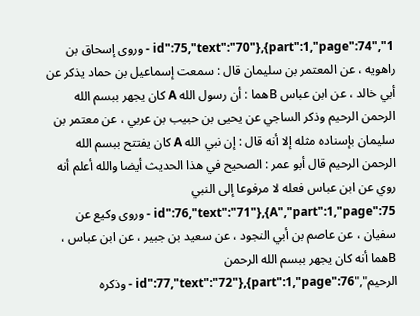1","part":1,"page":74},{"id":75,"text":"70 - وروى إسحاق بن راهويه ، عن المعتمر بن سليمان قال : سمعت إسماعيل بن حماد يذكر عن أبي خالد ، عن ابن عباس Bهما : أن رسول الله A كان يجهر ببسم الله الرحمن الرحيم وذكر الساجي عن يحيى بن حبيب بن عربي ، عن معتمر بن سليمان بإسناده مثله إلا أنه قال : إن نبي الله A كان يفتتح ببسم الله الرحمن الرحيم قال أبو عمر : الصحيح في هذا الحديث أيضا والله أعلم أنه روي عن ابن عباس فعله لا مرفوعا إلى النبي A","part":1,"page":75},{"id":76,"text":"71 - وروى وكيع عن سفيان ، عن عاصم بن أبي النجود ، عن سعيد بن جبير ، عن ابن عباس ، Bهما أنه كان يجهر ببسم الله الرحمن الرحيم","part":1,"page":76},{"id":77,"text":"72 - وذكره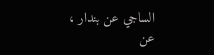الساجي عن بندار ، عن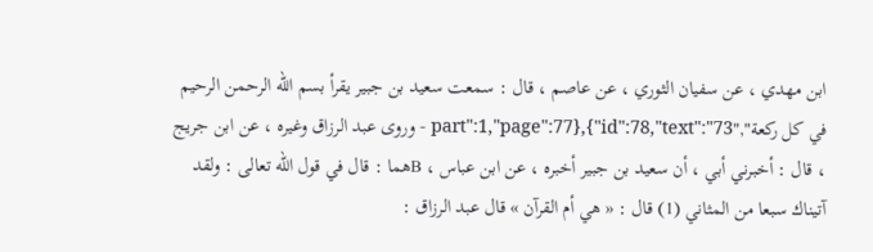ابن مهدي ، عن سفيان الثوري ، عن عاصم ، قال : سمعت سعيد بن جبير يقرأ بسم الله الرحمن الرحيم في كل ركعة","part":1,"page":77},{"id":78,"text":"73 - وروى عبد الرزاق وغيره ، عن ابن جريج ، قال : أخبرني أبي ، أن سعيد بن جبير أخبره ، عن ابن عباس ، Bهما : قال في قول الله تعالى : ولقد آتيناك سبعا من المثاني (1) قال : « هي أم القرآن » قال عبد الرزاق :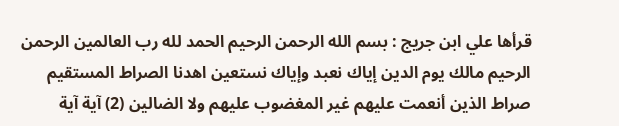قرأها علي ابن جريج : بسم الله الرحمن الرحيم الحمد لله رب العالمين الرحمن الرحيم مالك يوم الدين إياك نعبد وإياك نستعين اهدنا الصراط المستقيم صراط الذين أنعمت عليهم غير المغضوب عليهم ولا الضالين (2) آية آية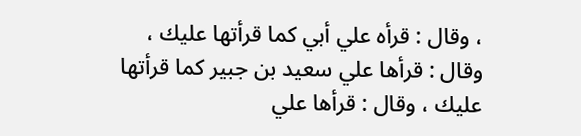، وقال : قرأه علي أبي كما قرأتها عليك ، وقال : قرأها علي سعيد بن جبير كما قرأتها عليك ، وقال : قرأها علي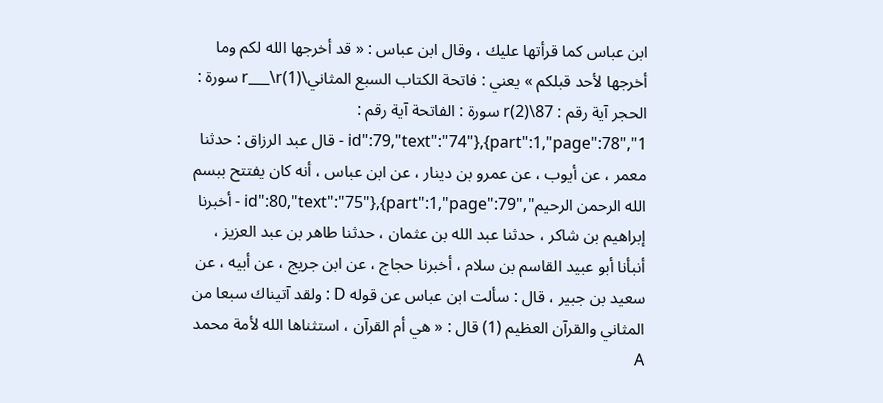ابن عباس كما قرأتها عليك ، وقال ابن عباس : « قد أخرجها الله لكم وما أخرجها لأحد قبلكم » يعني : فاتحة الكتاب السبع المثاني\r___\r(1) سورة : الحجر آية رقم : 87\r(2) سورة : الفاتحة آية رقم : 1","part":1,"page":78},{"id":79,"text":"74 - قال عبد الرزاق : حدثنا معمر ، عن أيوب ، عن عمرو بن دينار ، عن ابن عباس ، أنه كان يفتتح ببسم الله الرحمن الرحيم","part":1,"page":79},{"id":80,"text":"75 - أخبرنا إبراهيم بن شاكر ، حدثنا عبد الله بن عثمان ، حدثنا طاهر بن عبد العزيز ، أنبأنا أبو عبيد القاسم بن سلام ، أخبرنا حجاج ، عن ابن جريج ، عن أبيه ، عن سعيد بن جبير ، قال : سألت ابن عباس عن قوله D : ولقد آتيناك سبعا من المثاني والقرآن العظيم (1) قال : « هي أم القرآن ، استثناها الله لأمة محمد A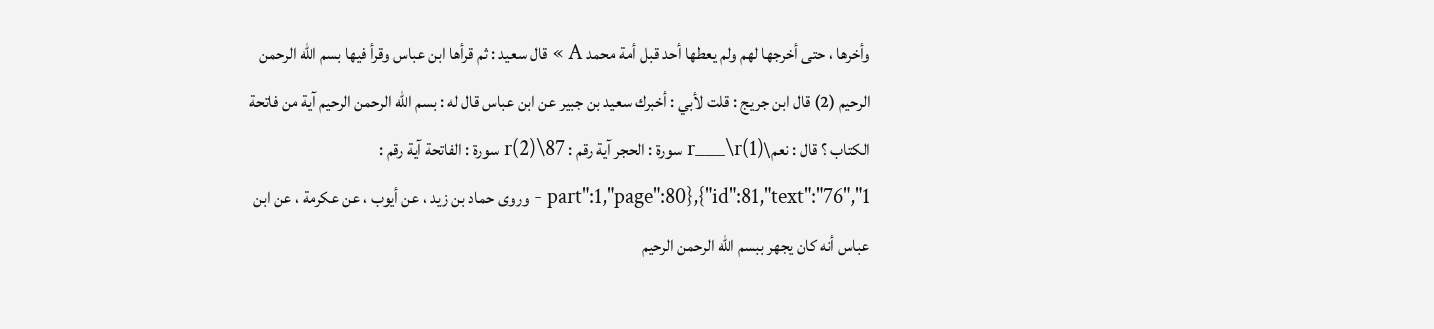وأخرها ، حتى أخرجها لهم ولم يعطها أحد قبل أمة محمد A » قال سعيد : ثم قرأها ابن عباس وقرأ فيها بسم الله الرحمن الرحيم (2) قال ابن جريج : قلت لأبي : أخبرك سعيد بن جبير عن ابن عباس قال له : بسم الله الرحمن الرحيم آية من فاتحة الكتاب ؟ قال : نعم\r___\r(1) سورة : الحجر آية رقم : 87\r(2) سورة : الفاتحة آية رقم : 1","part":1,"page":80},{"id":81,"text":"76 - وروى حماد بن زيد ، عن أيوب ، عن عكرمة ، عن ابن عباس أنه كان يجهر ببسم الله الرحمن الرحيم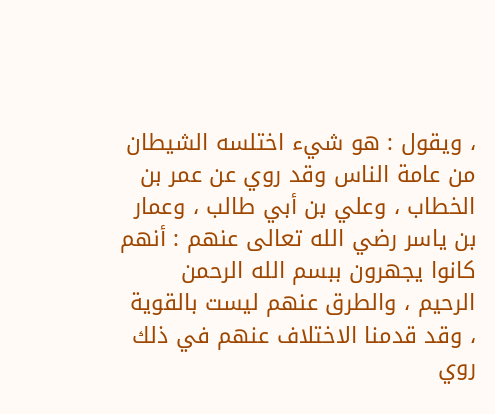، ويقول : هو شيء اختلسه الشيطان من عامة الناس وقد روي عن عمر بن الخطاب ، وعلي بن أبي طالب ، وعمار بن ياسر رضي الله تعالى عنهم : أنهم كانوا يجهرون ببسم الله الرحمن الرحيم ، والطرق عنهم ليست بالقوية ، وقد قدمنا الاختلاف عنهم في ذلك روي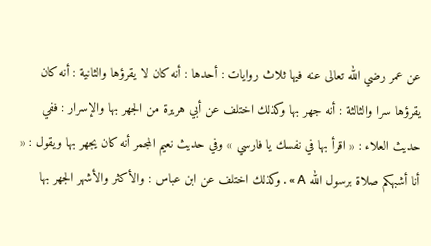عن عمر رضي الله تعالى عنه فيها ثلاث روايات : أحدها : أنه كان لا يقرؤها والثانية : أنه كان يقرؤها سرا والثالثة : أنه جهر بها وكذلك اختلف عن أبي هريرة من الجهر بها والإسرار : ففي حديث العلاء : « اقرأ بها في نفسك يا فارسي » وفي حديث نعيم المجمر أنه كان يجهر بها ويقول : « أنا أشبهكم صلاة برسول الله A » . وكذلك اختلف عن ابن عباس : والأكثر والأشهر الجهر بها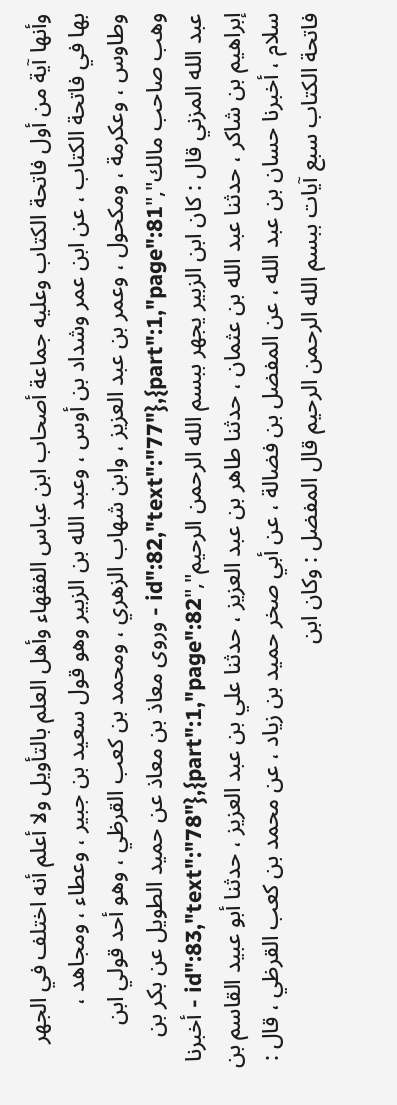وأنها آية من أول فاتحة الكتاب وعليه جماعة أصحاب ابن عباس الفقهاء وأهل العلم بالتأويل ولا أعلم أنه اختلف في الجهر بها في فاتحة الكتاب ، عن ابن عمر وشداد بن أوس ، وعبد الله بن الزبير وهو قول سعيد بن جبير ، وعطاء ، ومجاهد ، وطاوس ، وعكرمة ، ومكحول ، وعمر بن عبد العزيز ، وابن شهاب الزهري ، ومحمد بن كعب القرظي ، وهو أحد قولي ابن وهب صاحب مالك","part":1,"page":81},{"id":82,"text":"77 - وروى معاذ بن معاذ عن حميد الطويل عن بكر بن عبد الله المزني قال : كان ابن الزبير يجهر ببسم الله الرحمن الرحيم","part":1,"page":82},{"id":83,"text":"78 - أخبرنا إبراهيم بن شاكر ، حدثنا عبد الله بن عثمان ، حدثنا طاهر بن عبد العزيز ، حدثنا علي بن عبد العزيز ، حدثنا أبو عبيد القاسم بن سلام ، أخبرنا حسان بن عبد الله ، عن المفضل بن فضالة ، عن أبي صخر حميد بن زياد ، عن محمد بن كعب القرظي ، قال : فاتحة الكتاب سبع آيات ببسم الله الرحمن الرحيم قال المفضل : وكان ابن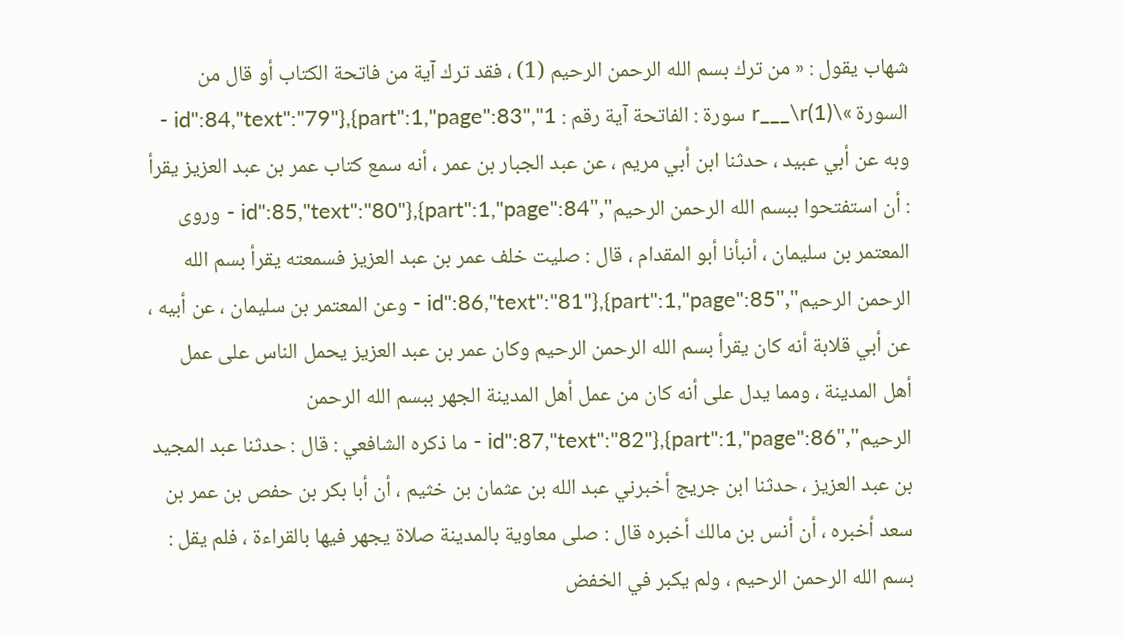شهاب يقول : « من ترك بسم الله الرحمن الرحيم (1) ، فقد ترك آية من فاتحة الكتاب أو قال من السورة »\r___\r(1) سورة : الفاتحة آية رقم : 1","part":1,"page":83},{"id":84,"text":"79 - وبه عن أبي عبيد ، حدثنا ابن أبي مريم ، عن عبد الجبار بن عمر ، أنه سمع كتاب عمر بن عبد العزيز يقرأ : أن استفتحوا ببسم الله الرحمن الرحيم","part":1,"page":84},{"id":85,"text":"80 - وروى المعتمر بن سليمان ، أنبأنا أبو المقدام ، قال : صليت خلف عمر بن عبد العزيز فسمعته يقرأ بسم الله الرحمن الرحيم","part":1,"page":85},{"id":86,"text":"81 - وعن المعتمر بن سليمان ، عن أبيه ، عن أبي قلابة أنه كان يقرأ بسم الله الرحمن الرحيم وكان عمر بن عبد العزيز يحمل الناس على عمل أهل المدينة ، ومما يدل على أنه كان من عمل أهل المدينة الجهر ببسم الله الرحمن الرحيم","part":1,"page":86},{"id":87,"text":"82 - ما ذكره الشافعي : قال : حدثنا عبد المجيد بن عبد العزيز ، حدثنا ابن جريج أخبرني عبد الله بن عثمان بن خثيم ، أن أبا بكر بن حفص بن عمر بن سعد أخبره ، أن أنس بن مالك أخبره قال : صلى معاوية بالمدينة صلاة يجهر فيها بالقراءة ، فلم يقل : بسم الله الرحمن الرحيم ، ولم يكبر في الخفض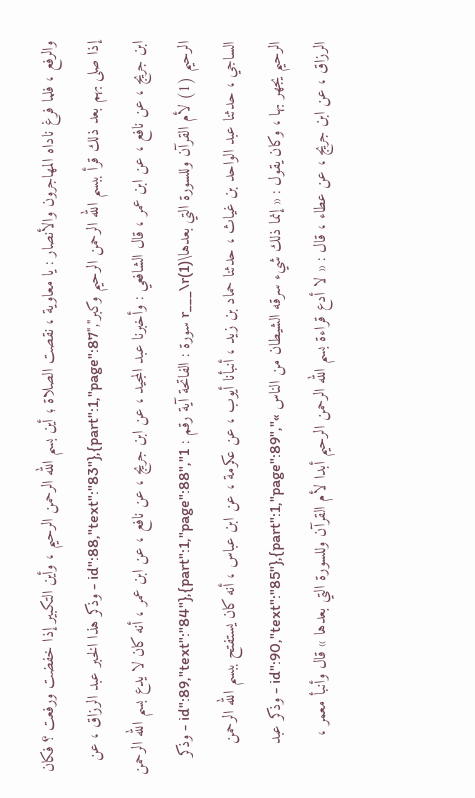والرفع ، فلما فرغ ناداه المهاجرون والأنصار : يا معاوية ، نقصت الصلاة ؛ أين بسم الله الرحمن الرحيم ، وأين التكبير إذا خفضت ورفعت ؟ فكان إذا صلى بهم بعد ذلك قرأ ببسم الله الرحمن الرحيم وكبر","part":1,"page":87},{"id":88,"text":"83 - وذكر هذا الخبر عبد الرزاق ، عن ابن جريج ، عن نافع ، عن ابن عمر ، قال الشافعي : وأخبرنا عبد المجيد ، عن ابن جريج ، عن نافع ، عن ابن عمر ، أنه كان لا يدع بسم الله الرحمن الرحيم (1) لأم القرآن وللسورة التي بعدها\r___\r(1) سورة : الفاتحة آية رقم : 1","part":1,"page":88},{"id":89,"text":"84 - وذكر الساجي ، حدثنا عبد الواحد بن غياث ، حدثنا حماد بن زيد ، أنبأنا أيوب ، عن عكرمة ، عن ابن عباس ، أنه كان يستفتح ببسم الله الرحمن الرحيم يجهر بها ، وكان يقول : « إنما ذلك شيء سرقه الشيطان من الناس »","part":1,"page":89},{"id":90,"text":"85 - وذكر عبد الرزاق ، عن ابن جريج ، عن عطاء ، قال : « لا أدع قراءة بسم الله الرحمن الرحيم أبدا لأم القرآن وللسورة التي بعدها » قال وأنبأ معمر ،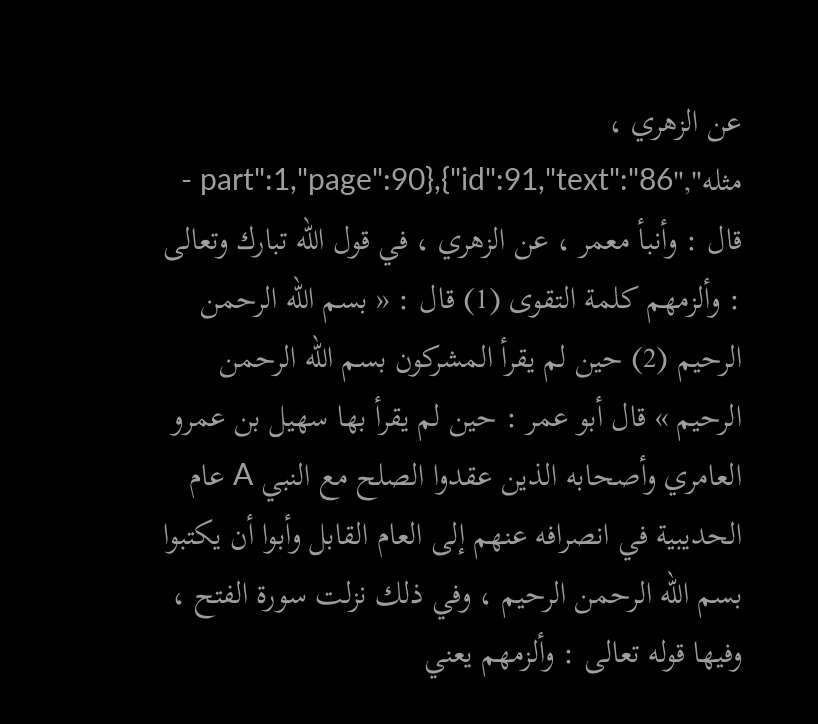عن الزهري ، مثله","part":1,"page":90},{"id":91,"text":"86 - قال : وأنبأ معمر ، عن الزهري ، في قول الله تبارك وتعالى : وألزمهم كلمة التقوى (1) قال : « بسم الله الرحمن الرحيم (2) حين لم يقرأ المشركون بسم الله الرحمن الرحيم » قال أبو عمر : حين لم يقرأ بها سهيل بن عمرو العامري وأصحابه الذين عقدوا الصلح مع النبي A عام الحديبية في انصرافه عنهم إلى العام القابل وأبوا أن يكتبوا بسم الله الرحمن الرحيم ، وفي ذلك نزلت سورة الفتح ، وفيها قوله تعالى : وألزمهم يعني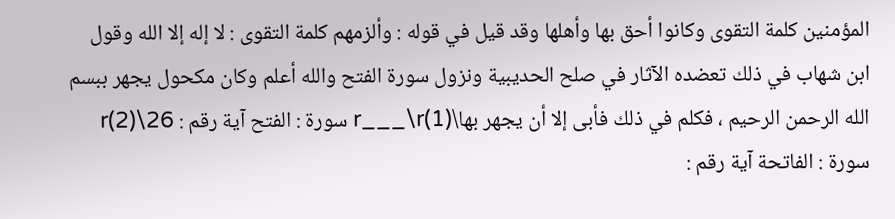المؤمنين كلمة التقوى وكانوا أحق بها وأهلها وقد قيل في قوله : وألزمهم كلمة التقوى : لا إله إلا الله وقول ابن شهاب في ذلك تعضده الآثار في صلح الحديبية ونزول سورة الفتح والله أعلم وكان مكحول يجهر ببسم الله الرحمن الرحيم ، فكلم في ذلك فأبى إلا أن يجهر بها\r___\r(1) سورة : الفتح آية رقم : 26\r(2) سورة : الفاتحة آية رقم :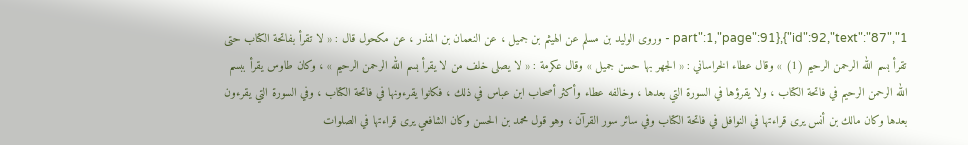1","part":1,"page":91},{"id":92,"text":"87 - وروى الوليد بن مسلم عن الهيثم بن جميل ، عن النعمان بن المنذر ، عن مكحول قال : « لا تقرأ بفاتحة الكتاب حتى تقرأ بسم الله الرحمن الرحيم (1) » وقال عطاء الخراساني : « الجهر بها حسن جميل » وقال عكرمة : « لا يصلى خلف من لا يقرأ بسم الله الرحمن الرحيم » ، وكان طاوس يقرأ ببسم الله الرحمن الرحيم في فاتحة الكتاب ، ولا يقرؤها في السورة التي بعدها ، وخالفه عطاء وأكثر أصحاب ابن عباس في ذلك ، فكانوا يقرءونها في فاتحة الكتاب ، وفي السورة التي يقرءون بعدها وكان مالك بن أنس يرى قراءتها في النوافل في فاتحة الكتاب وفي سائر سور القرآن ، وهو قول محمد بن الحسن وكان الشافعي يرى قراءتها في الصلوات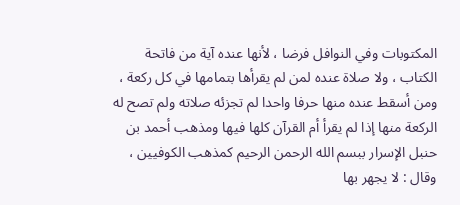المكتوبات وفي النوافل فرضا ، لأنها عنده آية من فاتحة الكتاب ، ولا صلاة عنده لمن لم يقرأها بتمامها في كل ركعة ، ومن أسقط عنده منها حرفا واحدا لم تجزئه صلاته ولم تصح له الركعة منها إذا لم يقرأ أم القرآن كلها فيها ومذهب أحمد بن حنبل الإسرار ببسم الله الرحمن الرحيم كمذهب الكوفيين ، وقال : لا يجهر بها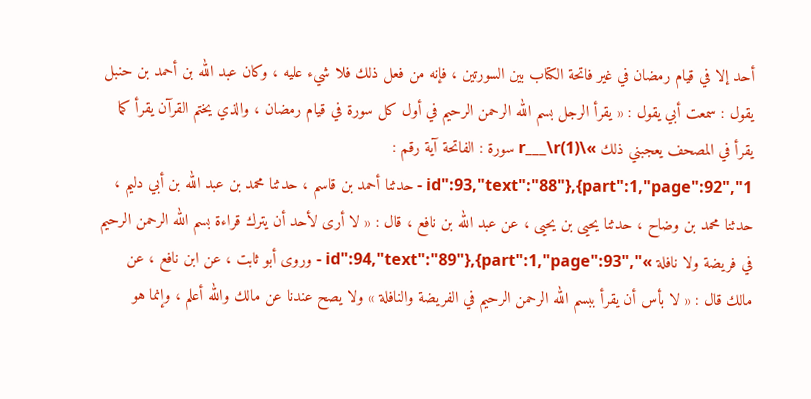أحد إلا في قيام رمضان في غير فاتحة الكتاب بين السورتين ، فإنه من فعل ذلك فلا شيء عليه ، وكان عبد الله بن أحمد بن حنبل يقول : سمعت أبي يقول : « يقرأ الرجل بسم الله الرحمن الرحيم في أول كل سورة في قيام رمضان ، والذي يختم القرآن يقرأ كما يقرأ في المصحف يعجبني ذلك »\r___\r(1) سورة : الفاتحة آية رقم : 1","part":1,"page":92},{"id":93,"text":"88 - حدثنا أحمد بن قاسم ، حدثنا محمد بن عبد الله بن أبي دليم ، حدثنا محمد بن وضاح ، حدثنا يحيى بن يحيى ، عن عبد الله بن نافع ، قال : « لا أرى لأحد أن يترك قراءة بسم الله الرحمن الرحيم في فريضة ولا نافلة »","part":1,"page":93},{"id":94,"text":"89 - وروى أبو ثابت ، عن ابن نافع ، عن مالك قال : « لا بأس أن يقرأ ببسم الله الرحمن الرحيم في الفريضة والنافلة » ولا يصح عندنا عن مالك والله أعلم ، وإنما هو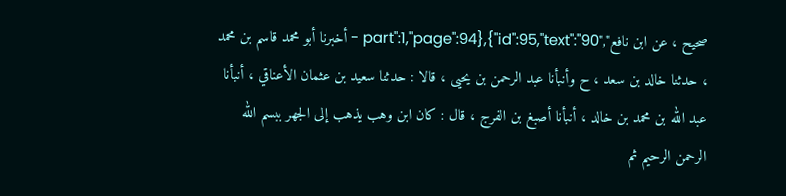صحيح ، عن ابن نافع","part":1,"page":94},{"id":95,"text":"90 - أخبرنا أبو محمد قاسم بن محمد ، حدثنا خالد بن سعد ، ح وأنبأنا عبد الرحمن بن يحيى ، قالا : حدثنا سعيد بن عثمان الأعناقي ، أنبأنا عبد الله بن محمد بن خالد ، أنبأنا أصبغ بن الفرج ، قال : كان ابن وهب يذهب إلى الجهر ببسم الله الرحمن الرحيم ثم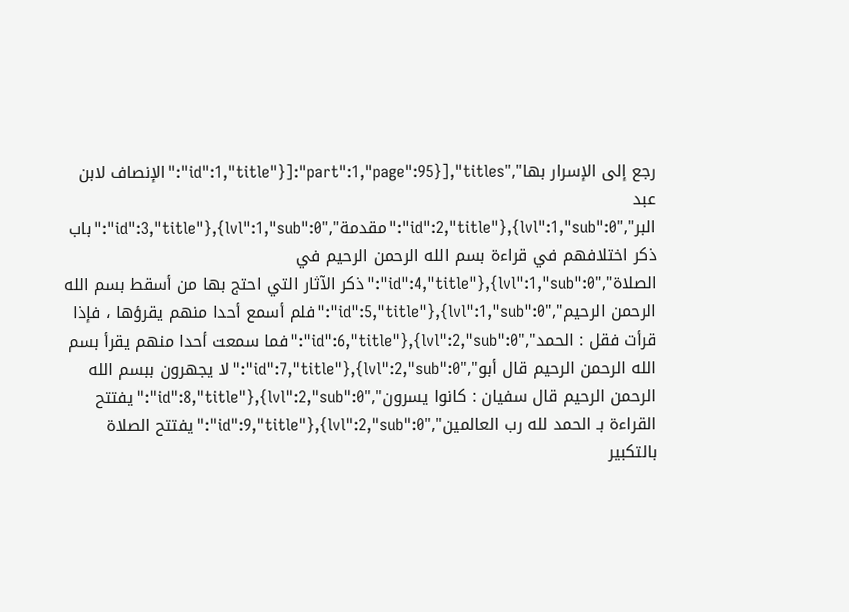رجع إلى الإسرار بها","part":1,"page":95}],"titles":[{"id":1,"title":"الإنصاف لابن عبد البر","lvl":1,"sub":0},{"id":2,"title":"مقدمة","lvl":1,"sub":0},{"id":3,"title":"باب ذكر اختلافهم في قراءة بسم الله الرحمن الرحيم في الصلاة","lvl":1,"sub":0},{"id":4,"title":"ذكر الآثار التي احتج بها من أسقط بسم الله الرحمن الرحيم","lvl":1,"sub":0},{"id":5,"title":"فلم أسمع أحدا منهم يقرؤها ، فإذا قرأت فقل : الحمد","lvl":2,"sub":0},{"id":6,"title":"فما سمعت أحدا منهم يقرأ بسم الله الرحمن الرحيم قال أبو","lvl":2,"sub":0},{"id":7,"title":"لا يجهرون ببسم الله الرحمن الرحيم قال سفيان : كانوا يسرون","lvl":2,"sub":0},{"id":8,"title":"يفتتح القراءة بـ الحمد لله رب العالمين","lvl":2,"sub":0},{"id":9,"title":"يفتتح الصلاة بالتكبير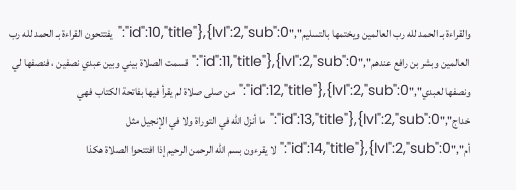والقراءة بـ الحمد لله رب العالمين ويختمها بالتسليم","lvl":2,"sub":0},{"id":10,"title":"يفتتحون القراءة بـ الحمد لله رب العالمين وبشر بن رافع عندهم","lvl":2,"sub":0},{"id":11,"title":"قسمت الصلاة بيني وبين عبدي نصفين ، فنصفها لي ونصفها لعبدي","lvl":2,"sub":0},{"id":12,"title":"من صلى صلاة لم يقرأ فيها بفاتحة الكتاب فهي خداج","lvl":2,"sub":0},{"id":13,"title":"ما أنزل الله في التوراة ولا في الإنجيل مثل أم","lvl":2,"sub":0},{"id":14,"title":"لا يقرءون بسم الله الرحمن الرحيم إذا افتتحوا الصلاة هكذا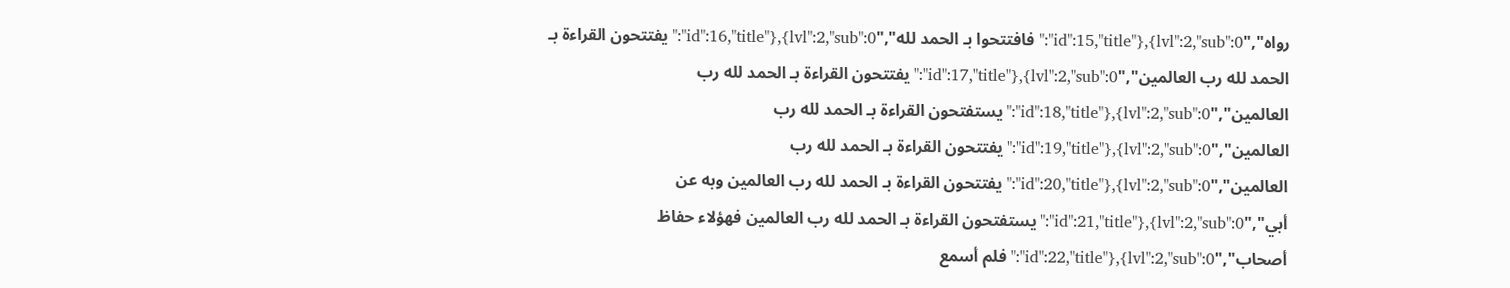رواه","lvl":2,"sub":0},{"id":15,"title":"فافتتحوا بـ الحمد لله","lvl":2,"sub":0},{"id":16,"title":"يفتتحون القراءة بـ الحمد لله رب العالمين","lvl":2,"sub":0},{"id":17,"title":"يفتتحون القراءة بـ الحمد لله رب العالمين","lvl":2,"sub":0},{"id":18,"title":"يستفتحون القراءة بـ الحمد لله رب العالمين","lvl":2,"sub":0},{"id":19,"title":"يفتتحون القراءة بـ الحمد لله رب العالمين","lvl":2,"sub":0},{"id":20,"title":"يفتتحون القراءة بـ الحمد لله رب العالمين وبه عن أبي","lvl":2,"sub":0},{"id":21,"title":"يستفتحون القراءة بـ الحمد لله رب العالمين فهؤلاء حفاظ أصحاب","lvl":2,"sub":0},{"id":22,"title":"فلم أسمع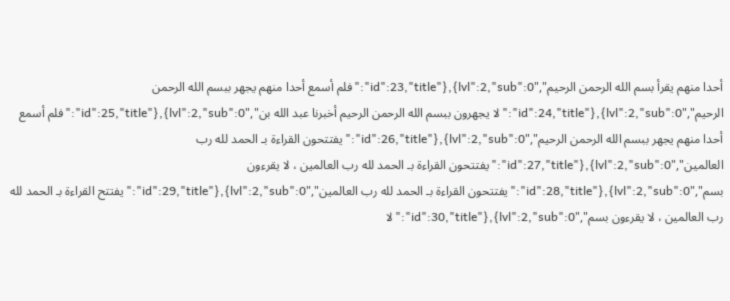أحدا منهم يقرأ بسم الله الرحمن الرحيم","lvl":2,"sub":0},{"id":23,"title":"فلم أسمع أحدا منهم يجهر ببسم الله الرحمن الرحيم","lvl":2,"sub":0},{"id":24,"title":"لا يجهرون ببسم الله الرحمن الرحيم أخبرنا عبد الله بن","lvl":2,"sub":0},{"id":25,"title":"فلم أسمع أحدا منهم يجهر ببسم الله الرحمن الرحيم","lvl":2,"sub":0},{"id":26,"title":"يفتتحون القراءة بـ الحمد لله رب العالمين","lvl":2,"sub":0},{"id":27,"title":"يفتتحون القراءة بـ الحمد لله رب العالمين ، لا يقرءون بسم","lvl":2,"sub":0},{"id":28,"title":"يفتتحون القراءة بـ الحمد لله رب العالمين","lvl":2,"sub":0},{"id":29,"title":"يفتتح القراءة بـ الحمد لله رب العالمين ، لا يقرءون بسم","lvl":2,"sub":0},{"id":30,"title":"لا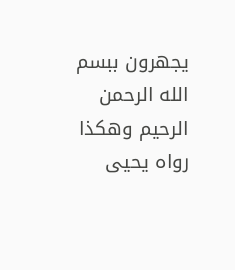يجهرون ببسم الله الرحمن الرحيم وهكذا رواه يحيى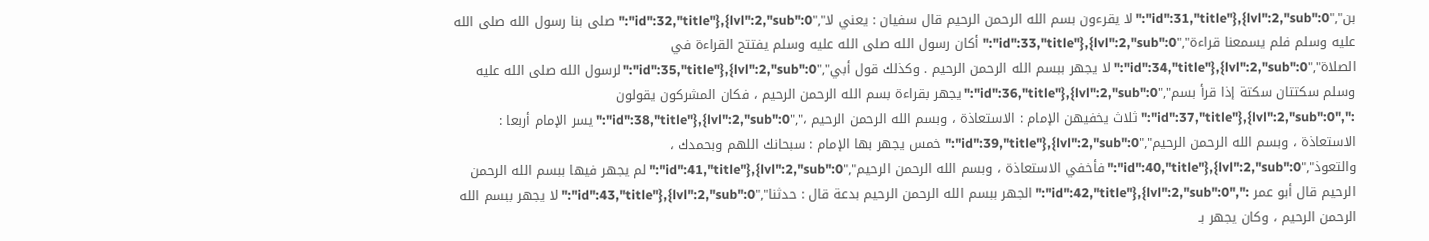بن","lvl":2,"sub":0},{"id":31,"title":"لا يقرءون بسم الله الرحمن الرحيم قال سفيان : يعني لا","lvl":2,"sub":0},{"id":32,"title":"صلى بنا رسول الله صلى الله عليه وسلم فلم يسمعنا قراءة","lvl":2,"sub":0},{"id":33,"title":"أكان رسول الله صلى الله عليه وسلم يفتتح القراءة في الصلاة","lvl":2,"sub":0},{"id":34,"title":"لا يجهر ببسم الله الرحمن الرحيم . وكذلك قول أبي","lvl":2,"sub":0},{"id":35,"title":"لرسول الله صلى الله عليه وسلم سكتتان سكتة إذا قرأ بسم","lvl":2,"sub":0},{"id":36,"title":"يجهر بقراءة بسم الله الرحمن الرحيم ، فكان المشركون يقولون :","lvl":2,"sub":0},{"id":37,"title":"ثلاث يخفيهن الإمام : الاستعاذة ، وبسم الله الرحمن الرحيم ،","lvl":2,"sub":0},{"id":38,"title":"يسر الإمام أربعا : الاستعاذة ، وبسم الله الرحمن الرحيم","lvl":2,"sub":0},{"id":39,"title":"خمس يجهر بها الإمام : سبحانك اللهم وبحمدك ، والتعوذ","lvl":2,"sub":0},{"id":40,"title":"فأخفي الاستعاذة ، وبسم الله الرحمن الرحيم","lvl":2,"sub":0},{"id":41,"title":"لم يجهر فيها ببسم الله الرحمن الرحيم قال أبو عمر :","lvl":2,"sub":0},{"id":42,"title":"الجهر ببسم الله الرحمن الرحيم بدعة قال : حدثنا","lvl":2,"sub":0},{"id":43,"title":"لا يجهر ببسم الله الرحمن الرحيم ، وكان يجهر بـ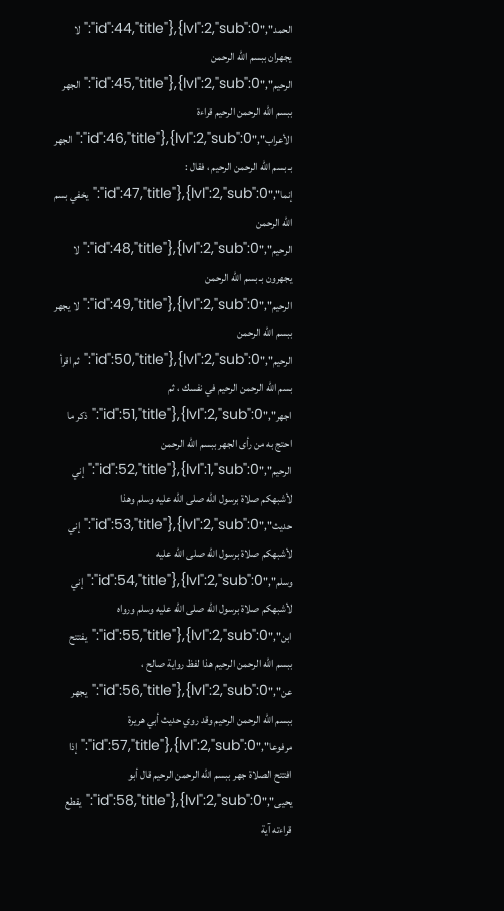الحمد","lvl":2,"sub":0},{"id":44,"title":"لا يجهران ببسم الله الرحمن الرحيم","lvl":2,"sub":0},{"id":45,"title":"الجهر ببسم الله الرحمن الرحيم قراءة الأعراب","lvl":2,"sub":0},{"id":46,"title":"الجهر بـ بسم الله الرحمن الرحيم ، فقال : إنما","lvl":2,"sub":0},{"id":47,"title":"يخفي بسم الله الرحمن الرحيم","lvl":2,"sub":0},{"id":48,"title":"لا يجهرون بـ بسم الله الرحمن الرحيم","lvl":2,"sub":0},{"id":49,"title":"لا يجهر ببسم الله الرحمن الرحيم","lvl":2,"sub":0},{"id":50,"title":"ثم اقرأ بسم الله الرحمن الرحيم في نفسك ، ثم اجهر","lvl":2,"sub":0},{"id":51,"title":"ذكر ما احتج به من رأى الجهر ببسم الله الرحمن الرحيم","lvl":1,"sub":0},{"id":52,"title":"إني لأشبهكم صلاة برسول الله صلى الله عليه وسلم وهذا حديث","lvl":2,"sub":0},{"id":53,"title":"إني لأشبهكم صلاة برسول الله صلى الله عليه وسلم","lvl":2,"sub":0},{"id":54,"title":"إني لأشبهكم صلاة برسول الله صلى الله عليه وسلم ورواه ابن","lvl":2,"sub":0},{"id":55,"title":"يفتتح ببسم الله الرحمن الرحيم هذا لفظ رواية صالح ، عن","lvl":2,"sub":0},{"id":56,"title":"يجهر ببسم الله الرحمن الرحيم وقد روي حديث أبي هريرة مرفوعا","lvl":2,"sub":0},{"id":57,"title":"إذا افتتح الصلاة جهر ببسم الله الرحمن الرحيم قال أبو يحيى","lvl":2,"sub":0},{"id":58,"title":"يقطع قراءته آية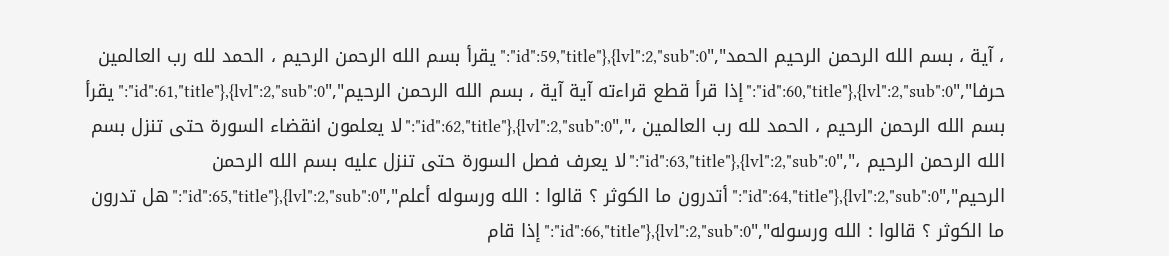، آية ، بسم الله الرحمن الرحيم الحمد","lvl":2,"sub":0},{"id":59,"title":"يقرأ بسم الله الرحمن الرحيم ، الحمد لله رب العالمين حرفا","lvl":2,"sub":0},{"id":60,"title":"إذا قرأ قطع قراءته آية آية ، بسم الله الرحمن الرحيم","lvl":2,"sub":0},{"id":61,"title":"يقرأ بسم الله الرحمن الرحيم ، الحمد لله رب العالمين ،","lvl":2,"sub":0},{"id":62,"title":"لا يعلمون انقضاء السورة حتى تنزل بسم الله الرحمن الرحيم ،","lvl":2,"sub":0},{"id":63,"title":"لا يعرف فصل السورة حتى تنزل عليه بسم الله الرحمن الرحيم","lvl":2,"sub":0},{"id":64,"title":"أتدرون ما الكوثر ؟ قالوا : الله ورسوله أعلم","lvl":2,"sub":0},{"id":65,"title":"هل تدرون ما الكوثر ؟ قالوا : الله ورسوله","lvl":2,"sub":0},{"id":66,"title":"إذا قام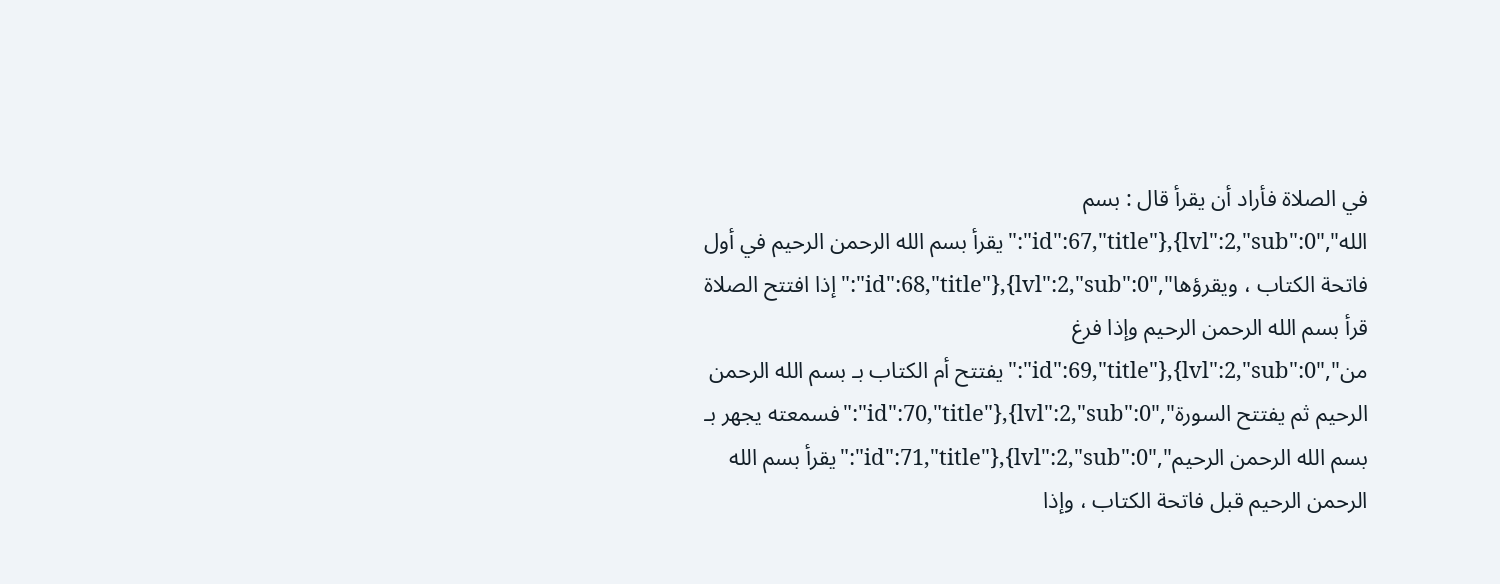في الصلاة فأراد أن يقرأ قال : بسم الله","lvl":2,"sub":0},{"id":67,"title":"يقرأ بسم الله الرحمن الرحيم في أول فاتحة الكتاب ، ويقرؤها","lvl":2,"sub":0},{"id":68,"title":"إذا افتتح الصلاة قرأ بسم الله الرحمن الرحيم وإذا فرغ من","lvl":2,"sub":0},{"id":69,"title":"يفتتح أم الكتاب بـ بسم الله الرحمن الرحيم ثم يفتتح السورة","lvl":2,"sub":0},{"id":70,"title":"فسمعته يجهر بـ بسم الله الرحمن الرحيم","lvl":2,"sub":0},{"id":71,"title":"يقرأ بسم الله الرحمن الرحيم قبل فاتحة الكتاب ، وإذا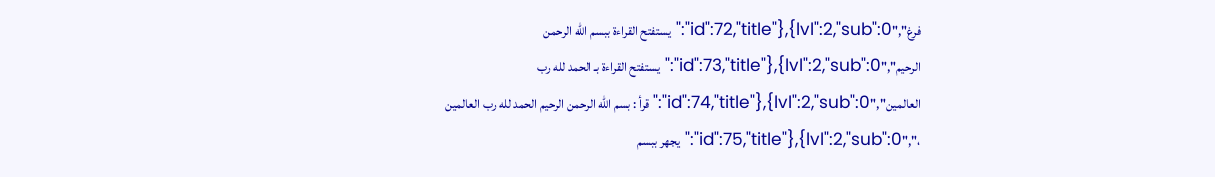فرغ","lvl":2,"sub":0},{"id":72,"title":"يستفتح القراءة ببسم الله الرحمن الرحيم","lvl":2,"sub":0},{"id":73,"title":"يستفتح القراءة بـ الحمد لله رب العالمين","lvl":2,"sub":0},{"id":74,"title":"قرأ : بسم الله الرحمن الرحيم الحمد لله رب العالمين ،","lvl":2,"sub":0},{"id":75,"title":"يجهر ببسم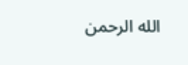الله الرحمن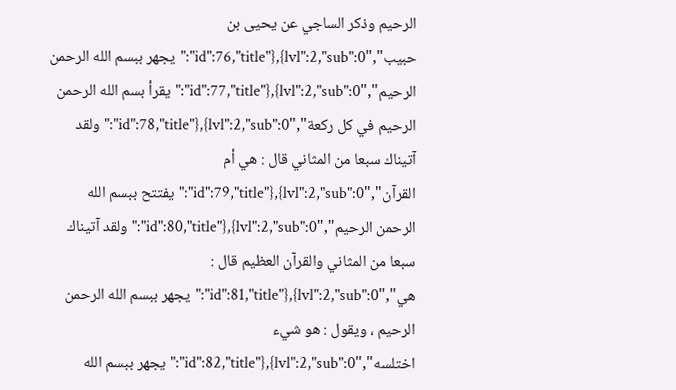الرحيم وذكر الساجي عن يحيى بن حبيب","lvl":2,"sub":0},{"id":76,"title":"يجهر ببسم الله الرحمن الرحيم","lvl":2,"sub":0},{"id":77,"title":"يقرأ بسم الله الرحمن الرحيم في كل ركعة","lvl":2,"sub":0},{"id":78,"title":"ولقد آتيناك سبعا من المثاني قال : هي أم القرآن","lvl":2,"sub":0},{"id":79,"title":"يفتتح ببسم الله الرحمن الرحيم","lvl":2,"sub":0},{"id":80,"title":"ولقد آتيناك سبعا من المثاني والقرآن العظيم قال : هي","lvl":2,"sub":0},{"id":81,"title":"يجهر ببسم الله الرحمن الرحيم ، ويقول : هو شيء اختلسه","lvl":2,"sub":0},{"id":82,"title":"يجهر ببسم الله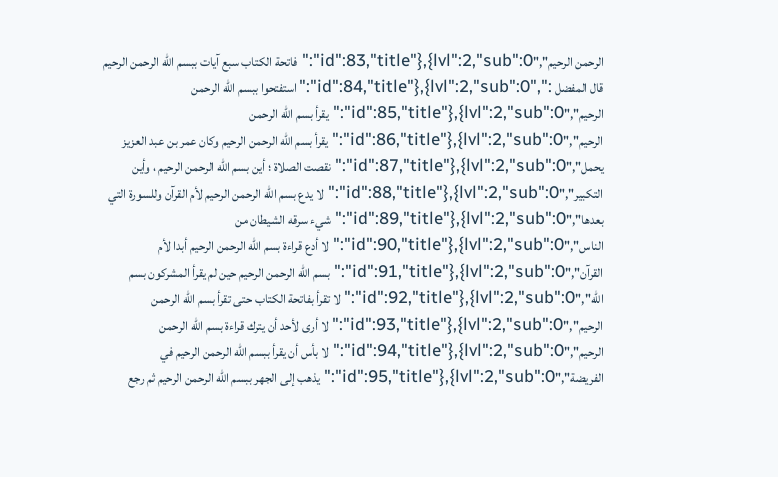الرحمن الرحيم","lvl":2,"sub":0},{"id":83,"title":"فاتحة الكتاب سبع آيات ببسم الله الرحمن الرحيم قال المفضل :","lvl":2,"sub":0},{"id":84,"title":"استفتحوا ببسم الله الرحمن الرحيم","lvl":2,"sub":0},{"id":85,"title":"يقرأ بسم الله الرحمن الرحيم","lvl":2,"sub":0},{"id":86,"title":"يقرأ بسم الله الرحمن الرحيم وكان عمر بن عبد العزيز يحمل","lvl":2,"sub":0},{"id":87,"title":"نقصت الصلاة ؛ أين بسم الله الرحمن الرحيم ، وأين التكبير","lvl":2,"sub":0},{"id":88,"title":"لا يدع بسم الله الرحمن الرحيم لأم القرآن وللسورة التي بعدها","lvl":2,"sub":0},{"id":89,"title":"شيء سرقه الشيطان من الناس","lvl":2,"sub":0},{"id":90,"title":"لا أدع قراءة بسم الله الرحمن الرحيم أبدا لأم القرآن","lvl":2,"sub":0},{"id":91,"title":"بسم الله الرحمن الرحيم حين لم يقرأ المشركون بسم الله","lvl":2,"sub":0},{"id":92,"title":"لا تقرأ بفاتحة الكتاب حتى تقرأ بسم الله الرحمن الرحيم","lvl":2,"sub":0},{"id":93,"title":"لا أرى لأحد أن يترك قراءة بسم الله الرحمن الرحيم","lvl":2,"sub":0},{"id":94,"title":"لا بأس أن يقرأ ببسم الله الرحمن الرحيم في الفريضة","lvl":2,"sub":0},{"id":95,"title":"يذهب إلى الجهر ببسم الله الرحمن الرحيم ثم رجع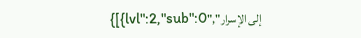إلى الإسرار","lvl":2,"sub":0}]}